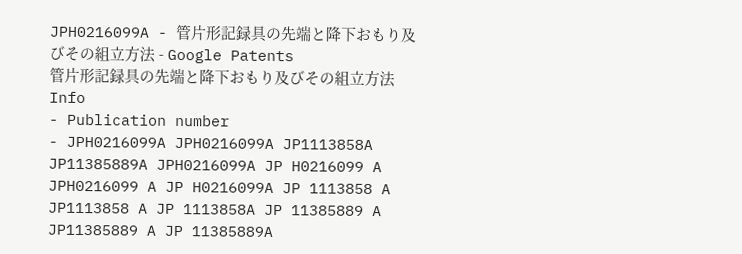JPH0216099A - 管片形記録具の先端と降下おもり及びその組立方法 - Google Patents
管片形記録具の先端と降下おもり及びその組立方法Info
- Publication number
- JPH0216099A JPH0216099A JP1113858A JP11385889A JPH0216099A JP H0216099 A JPH0216099 A JP H0216099A JP 1113858 A JP1113858 A JP 1113858A JP 11385889 A JP11385889 A JP 11385889A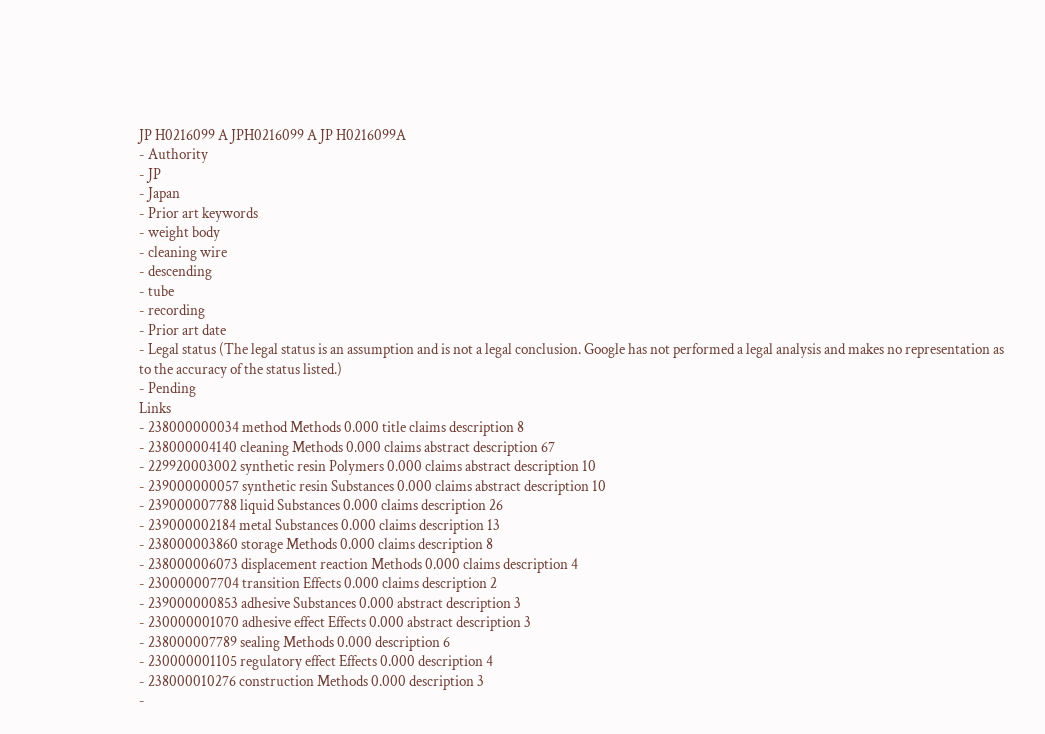JP H0216099 A JPH0216099 A JP H0216099A
- Authority
- JP
- Japan
- Prior art keywords
- weight body
- cleaning wire
- descending
- tube
- recording
- Prior art date
- Legal status (The legal status is an assumption and is not a legal conclusion. Google has not performed a legal analysis and makes no representation as to the accuracy of the status listed.)
- Pending
Links
- 238000000034 method Methods 0.000 title claims description 8
- 238000004140 cleaning Methods 0.000 claims abstract description 67
- 229920003002 synthetic resin Polymers 0.000 claims abstract description 10
- 239000000057 synthetic resin Substances 0.000 claims abstract description 10
- 239000007788 liquid Substances 0.000 claims description 26
- 239000002184 metal Substances 0.000 claims description 13
- 238000003860 storage Methods 0.000 claims description 8
- 238000006073 displacement reaction Methods 0.000 claims description 4
- 230000007704 transition Effects 0.000 claims description 2
- 239000000853 adhesive Substances 0.000 abstract description 3
- 230000001070 adhesive effect Effects 0.000 abstract description 3
- 238000007789 sealing Methods 0.000 description 6
- 230000001105 regulatory effect Effects 0.000 description 4
- 238000010276 construction Methods 0.000 description 3
-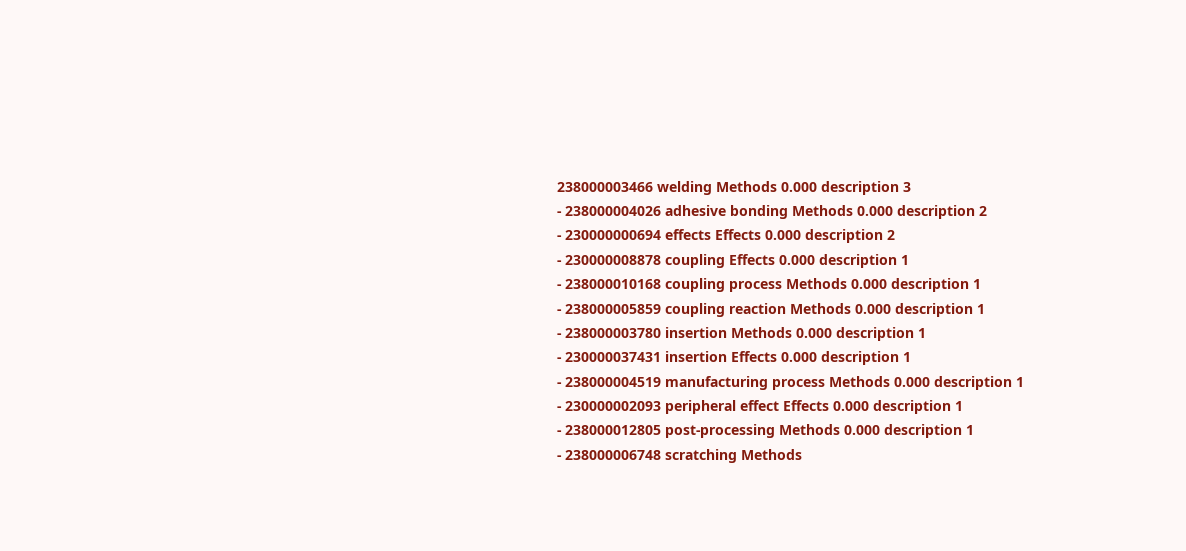238000003466 welding Methods 0.000 description 3
- 238000004026 adhesive bonding Methods 0.000 description 2
- 230000000694 effects Effects 0.000 description 2
- 230000008878 coupling Effects 0.000 description 1
- 238000010168 coupling process Methods 0.000 description 1
- 238000005859 coupling reaction Methods 0.000 description 1
- 238000003780 insertion Methods 0.000 description 1
- 230000037431 insertion Effects 0.000 description 1
- 238000004519 manufacturing process Methods 0.000 description 1
- 230000002093 peripheral effect Effects 0.000 description 1
- 238000012805 post-processing Methods 0.000 description 1
- 238000006748 scratching Methods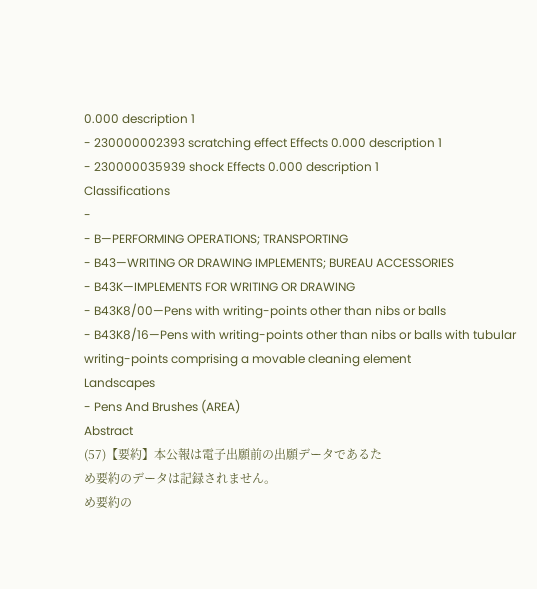0.000 description 1
- 230000002393 scratching effect Effects 0.000 description 1
- 230000035939 shock Effects 0.000 description 1
Classifications
-
- B—PERFORMING OPERATIONS; TRANSPORTING
- B43—WRITING OR DRAWING IMPLEMENTS; BUREAU ACCESSORIES
- B43K—IMPLEMENTS FOR WRITING OR DRAWING
- B43K8/00—Pens with writing-points other than nibs or balls
- B43K8/16—Pens with writing-points other than nibs or balls with tubular writing-points comprising a movable cleaning element
Landscapes
- Pens And Brushes (AREA)
Abstract
(57)【要約】本公報は電子出願前の出願データであるた
め要約のデータは記録されません。
め要約の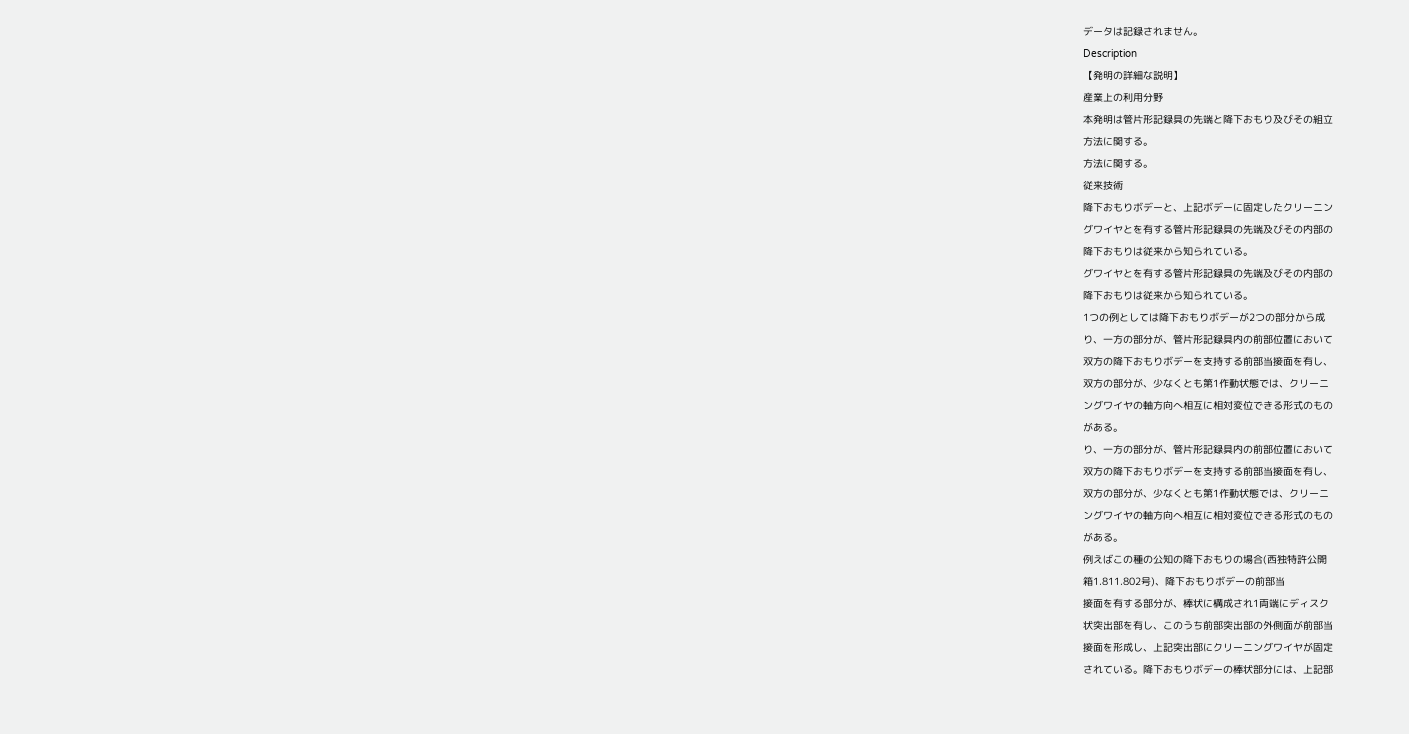データは記録されません。
Description
【発明の詳細な説明】
産業上の利用分野
本発明は管片形記録具の先端と降下おもり及びその組立
方法に関する。
方法に関する。
従来技術
降下おもりボデーと、上記ボデーに固定したクリーニン
グワイヤとを有する管片形記録具の先端及びその内部の
降下おもりは従来から知られている。
グワイヤとを有する管片形記録具の先端及びその内部の
降下おもりは従来から知られている。
1つの例としては降下おもりボデーが2つの部分から成
り、一方の部分が、管片形記録具内の前部位置において
双方の降下おもりボデーを支持する前部当接面を有し、
双方の部分が、少なくとも第1作動状態では、クリーニ
ングワイヤの軸方向へ相互に相対変位できる形式のもの
がある。
り、一方の部分が、管片形記録具内の前部位置において
双方の降下おもりボデーを支持する前部当接面を有し、
双方の部分が、少なくとも第1作動状態では、クリーニ
ングワイヤの軸方向へ相互に相対変位できる形式のもの
がある。
例えばこの種の公知の降下おもりの場合(西独特許公開
箱1.811.802号)、降下おもりボデーの前部当
接面を有する部分が、棒状に構成され1両端にディスク
状突出部を有し、このうち前部突出部の外側面が前部当
接面を形成し、上記突出部にクリーニングワイヤが固定
されている。降下おもりボデーの棒状部分には、上記部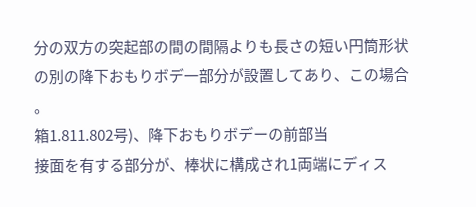分の双方の突起部の間の間隔よりも長さの短い円筒形状
の別の降下おもりボデ一部分が設置してあり、この場合
。
箱1.811.802号)、降下おもりボデーの前部当
接面を有する部分が、棒状に構成され1両端にディス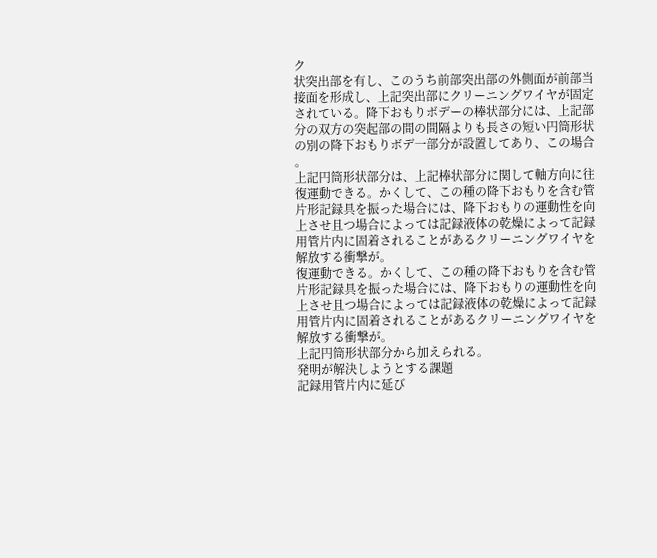ク
状突出部を有し、このうち前部突出部の外側面が前部当
接面を形成し、上記突出部にクリーニングワイヤが固定
されている。降下おもりボデーの棒状部分には、上記部
分の双方の突起部の間の間隔よりも長さの短い円筒形状
の別の降下おもりボデ一部分が設置してあり、この場合
。
上記円筒形状部分は、上記棒状部分に関して軸方向に往
復運動できる。かくして、この種の降下おもりを含む管
片形記録具を振った場合には、降下おもりの運動性を向
上させ且つ場合によっては記録液体の乾燥によって記録
用管片内に固着されることがあるクリーニングワイヤを
解放する衝撃が。
復運動できる。かくして、この種の降下おもりを含む管
片形記録具を振った場合には、降下おもりの運動性を向
上させ且つ場合によっては記録液体の乾燥によって記録
用管片内に固着されることがあるクリーニングワイヤを
解放する衝撃が。
上記円筒形状部分から加えられる。
発明が解決しようとする課題
記録用管片内に延び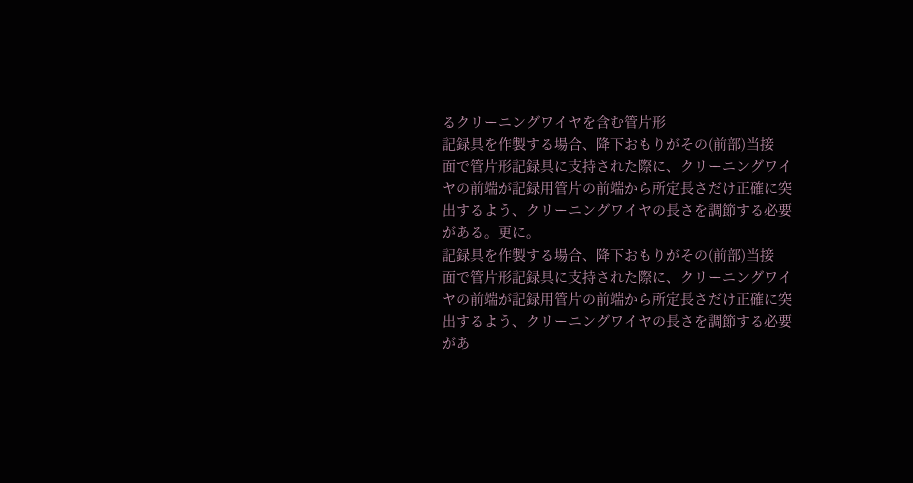るクリーニングワイヤを含む管片形
記録具を作製する場合、降下おもりがその(前部)当接
面で管片形記録具に支持された際に、クリーニングワイ
ヤの前端が記録用管片の前端から所定長さだけ正確に突
出するよう、クリーニングワイヤの長さを調節する必要
がある。更に。
記録具を作製する場合、降下おもりがその(前部)当接
面で管片形記録具に支持された際に、クリーニングワイ
ヤの前端が記録用管片の前端から所定長さだけ正確に突
出するよう、クリーニングワイヤの長さを調節する必要
があ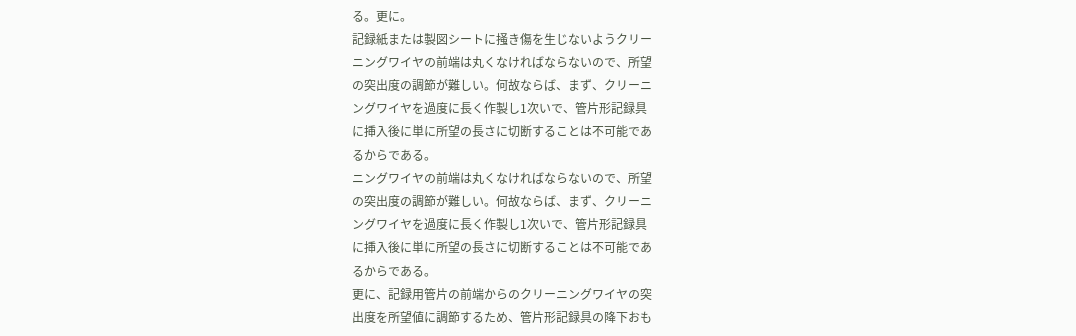る。更に。
記録紙または製図シートに掻き傷を生じないようクリー
ニングワイヤの前端は丸くなければならないので、所望
の突出度の調節が難しい。何故ならば、まず、クリーニ
ングワイヤを過度に長く作製し1次いで、管片形記録具
に挿入後に単に所望の長さに切断することは不可能であ
るからである。
ニングワイヤの前端は丸くなければならないので、所望
の突出度の調節が難しい。何故ならば、まず、クリーニ
ングワイヤを過度に長く作製し1次いで、管片形記録具
に挿入後に単に所望の長さに切断することは不可能であ
るからである。
更に、記録用管片の前端からのクリーニングワイヤの突
出度を所望値に調節するため、管片形記録具の降下おも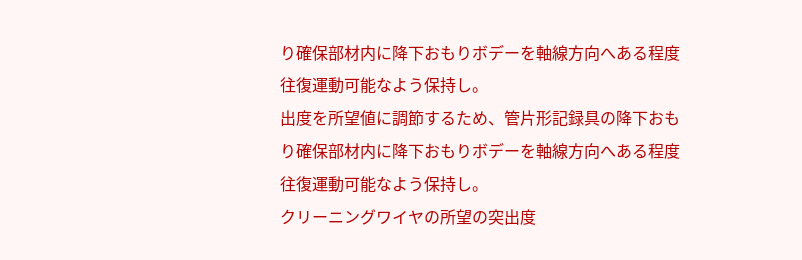り確保部材内に降下おもりボデーを軸線方向へある程度
往復運動可能なよう保持し。
出度を所望値に調節するため、管片形記録具の降下おも
り確保部材内に降下おもりボデーを軸線方向へある程度
往復運動可能なよう保持し。
クリーニングワイヤの所望の突出度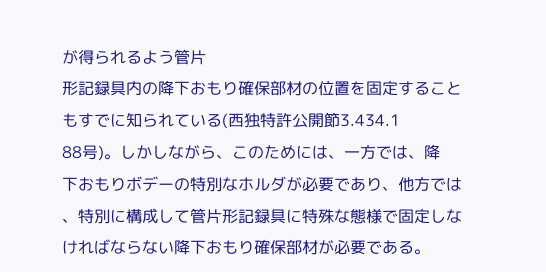が得られるよう管片
形記録具内の降下おもり確保部材の位置を固定すること
もすでに知られている(西独特許公開節3.434.1
88号)。しかしながら、このためには、一方では、降
下おもりボデーの特別なホルダが必要であり、他方では
、特別に構成して管片形記録具に特殊な態様で固定しな
ければならない降下おもり確保部材が必要である。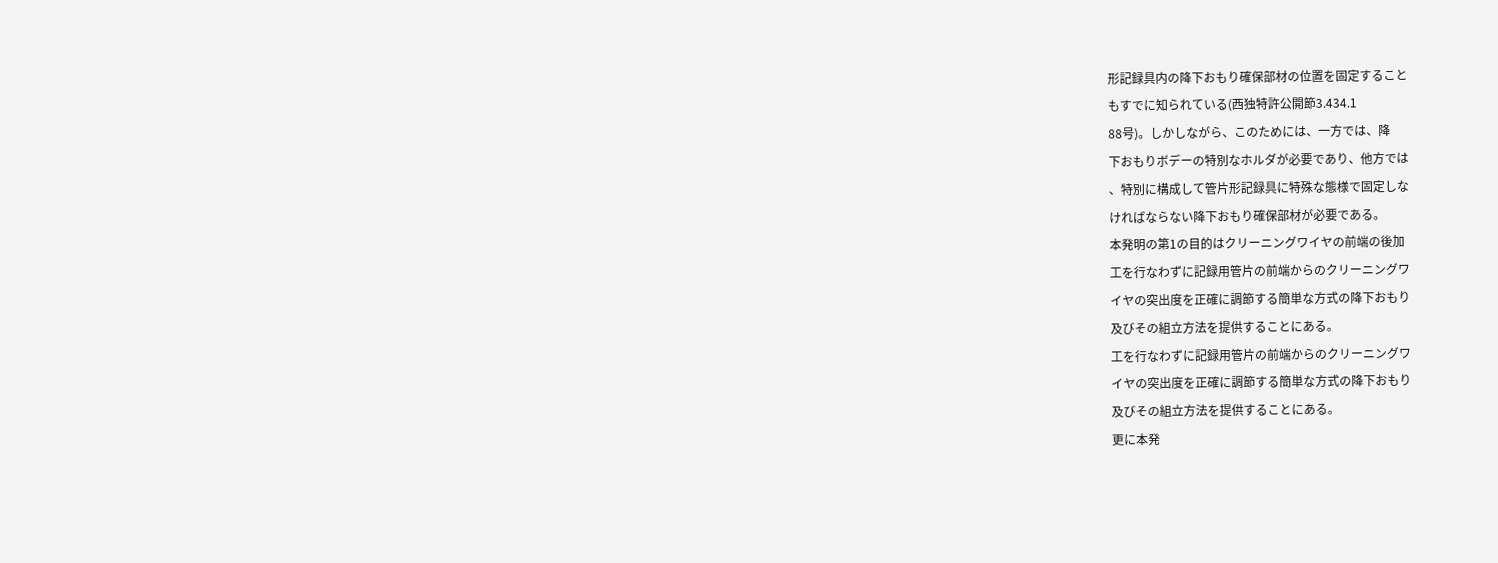形記録具内の降下おもり確保部材の位置を固定すること
もすでに知られている(西独特許公開節3.434.1
88号)。しかしながら、このためには、一方では、降
下おもりボデーの特別なホルダが必要であり、他方では
、特別に構成して管片形記録具に特殊な態様で固定しな
ければならない降下おもり確保部材が必要である。
本発明の第1の目的はクリーニングワイヤの前端の後加
工を行なわずに記録用管片の前端からのクリーニングワ
イヤの突出度を正確に調節する簡単な方式の降下おもり
及びその組立方法を提供することにある。
工を行なわずに記録用管片の前端からのクリーニングワ
イヤの突出度を正確に調節する簡単な方式の降下おもり
及びその組立方法を提供することにある。
更に本発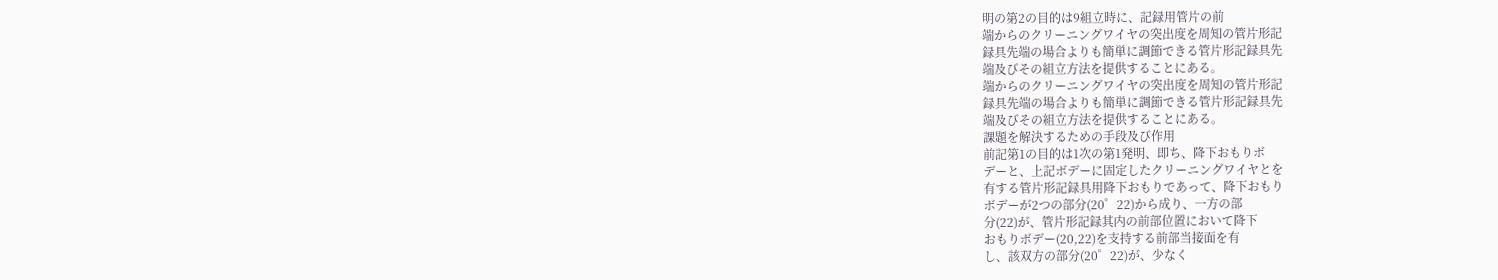明の第2の目的は9組立時に、記録用管片の前
端からのクリーニングワイヤの突出度を周知の管片形記
録具先端の場合よりも簡単に調節できる管片形記録具先
端及びその組立方法を提供することにある。
端からのクリーニングワイヤの突出度を周知の管片形記
録具先端の場合よりも簡単に調節できる管片形記録具先
端及びその組立方法を提供することにある。
課題を解決するための手段及び作用
前記第1の目的は1次の第1発明、即ち、降下おもりボ
デーと、上記ボデーに固定したクリーニングワイヤとを
有する管片形記録具用降下おもりであって、降下おもり
ボデーが2つの部分(20゜22)から成り、一方の部
分(22)が、管片形記録其内の前部位置において降下
おもりボデー(20,22)を支持する前部当接面を有
し、該双方の部分(20゜22)が、少なく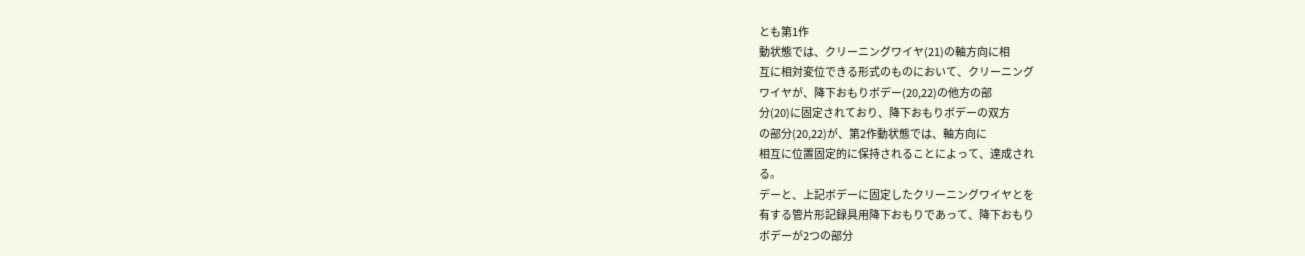とも第1作
動状態では、クリーニングワイヤ(21)の軸方向に相
互に相対変位できる形式のものにおいて、クリーニング
ワイヤが、降下おもりボデー(20,22)の他方の部
分(20)に固定されており、降下おもりボデーの双方
の部分(20,22)が、第2作動状態では、軸方向に
相互に位置固定的に保持されることによって、達成され
る。
デーと、上記ボデーに固定したクリーニングワイヤとを
有する管片形記録具用降下おもりであって、降下おもり
ボデーが2つの部分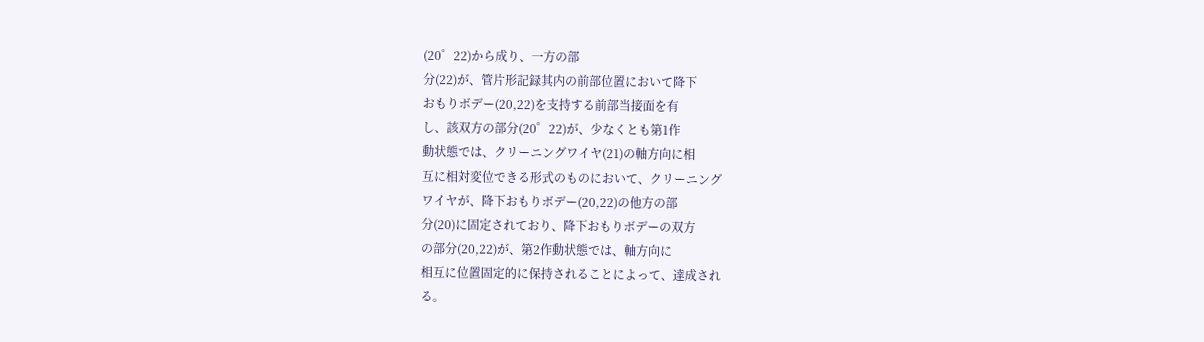(20゜22)から成り、一方の部
分(22)が、管片形記録其内の前部位置において降下
おもりボデー(20,22)を支持する前部当接面を有
し、該双方の部分(20゜22)が、少なくとも第1作
動状態では、クリーニングワイヤ(21)の軸方向に相
互に相対変位できる形式のものにおいて、クリーニング
ワイヤが、降下おもりボデー(20,22)の他方の部
分(20)に固定されており、降下おもりボデーの双方
の部分(20,22)が、第2作動状態では、軸方向に
相互に位置固定的に保持されることによって、達成され
る。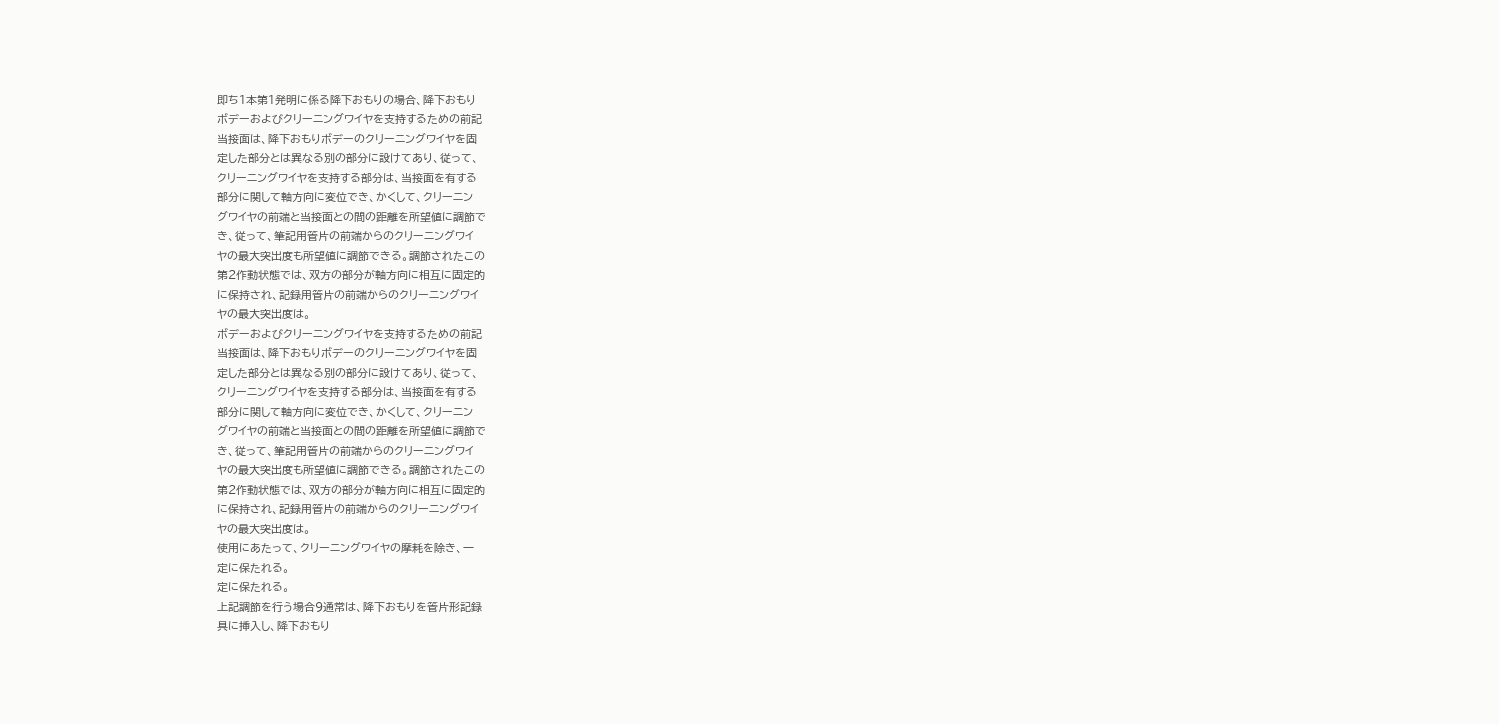即ち1本第1発明に係る降下おもりの場合、降下おもり
ボデーおよびクリーニングワイヤを支持するための前記
当接面は、降下おもりボデーのクリーニングワイヤを固
定した部分とは異なる別の部分に設けてあり、従って、
クリーニングワイヤを支持する部分は、当接面を有する
部分に関して軸方向に変位でき、かくして、クリーニン
グワイヤの前端と当接面との間の距離を所望値に調節で
き、従って、筆記用管片の前端からのクリーニングワイ
ヤの最大突出度も所望値に調節できる。調節されたこの
第2作動状態では、双方の部分が軸方向に相互に固定的
に保持され、記録用管片の前端からのクリーニングワイ
ヤの最大突出度は。
ボデーおよびクリーニングワイヤを支持するための前記
当接面は、降下おもりボデーのクリーニングワイヤを固
定した部分とは異なる別の部分に設けてあり、従って、
クリーニングワイヤを支持する部分は、当接面を有する
部分に関して軸方向に変位でき、かくして、クリーニン
グワイヤの前端と当接面との間の距離を所望値に調節で
き、従って、筆記用管片の前端からのクリーニングワイ
ヤの最大突出度も所望値に調節できる。調節されたこの
第2作動状態では、双方の部分が軸方向に相互に固定的
に保持され、記録用管片の前端からのクリーニングワイ
ヤの最大突出度は。
使用にあたって、クリーニングワイヤの摩耗を除き、一
定に保たれる。
定に保たれる。
上記調節を行う場合9通常は、降下おもりを管片形記録
具に挿入し、降下おもり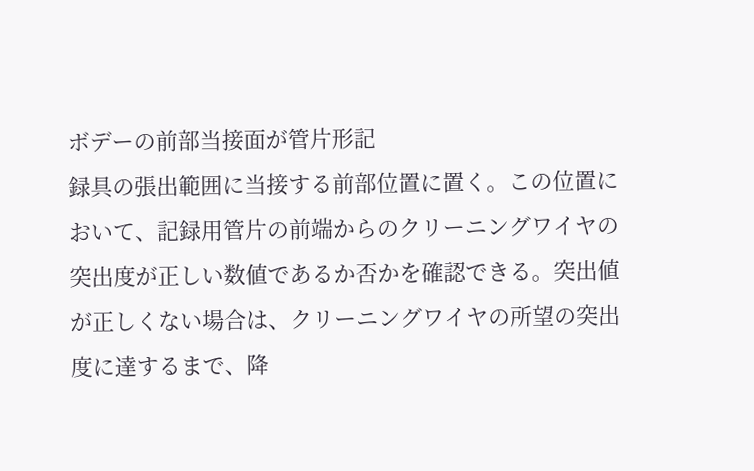ボデーの前部当接面が管片形記
録具の張出範囲に当接する前部位置に置く。この位置に
おいて、記録用管片の前端からのクリーニングワイヤの
突出度が正しい数値であるか否かを確認できる。突出値
が正しくない場合は、クリーニングワイヤの所望の突出
度に達するまで、降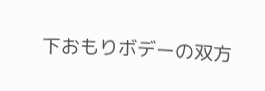下おもりボデーの双方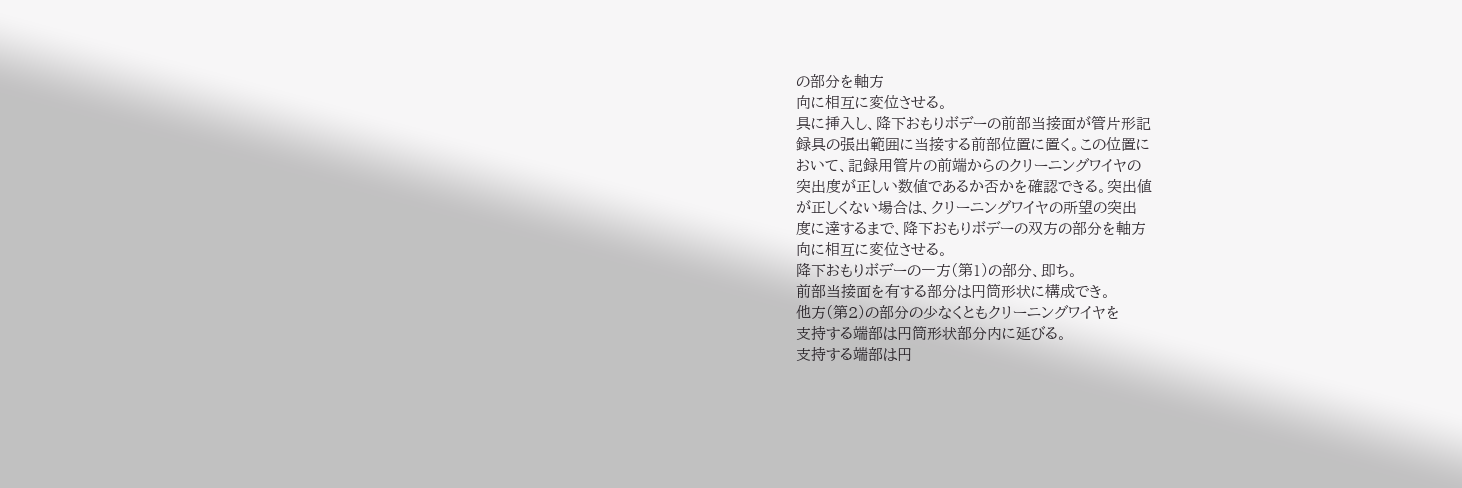の部分を軸方
向に相互に変位させる。
具に挿入し、降下おもりボデーの前部当接面が管片形記
録具の張出範囲に当接する前部位置に置く。この位置に
おいて、記録用管片の前端からのクリーニングワイヤの
突出度が正しい数値であるか否かを確認できる。突出値
が正しくない場合は、クリーニングワイヤの所望の突出
度に達するまで、降下おもりボデーの双方の部分を軸方
向に相互に変位させる。
降下おもりボデーの一方(第1)の部分、即ち。
前部当接面を有する部分は円筒形状に構成でき。
他方(第2)の部分の少なくともクリーニングワイヤを
支持する端部は円筒形状部分内に延びる。
支持する端部は円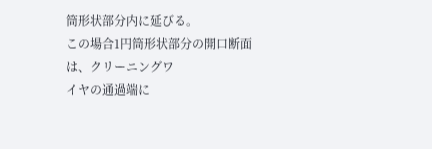筒形状部分内に延びる。
この場合1円筒形状部分の開口断面は、クリーニングワ
イヤの通過端に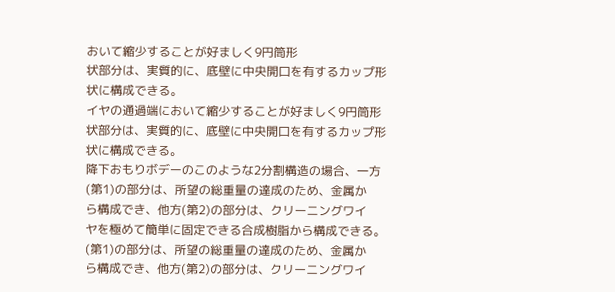おいて縮少することが好ましく9円筒形
状部分は、実質的に、底壁に中央開口を有するカップ形
状に構成できる。
イヤの通過端において縮少することが好ましく9円筒形
状部分は、実質的に、底壁に中央開口を有するカップ形
状に構成できる。
降下おもりボデーのこのような2分割構造の場合、一方
(第1)の部分は、所望の総重量の達成のため、金属か
ら構成でき、他方(第2)の部分は、クリーニングワイ
ヤを極めて簡単に固定できる合成樹脂から構成できる。
(第1)の部分は、所望の総重量の達成のため、金属か
ら構成でき、他方(第2)の部分は、クリーニングワイ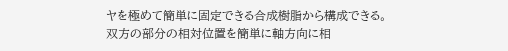ヤを極めて簡単に固定できる合成樹脂から構成できる。
双方の部分の相対位置を簡単に軸方向に相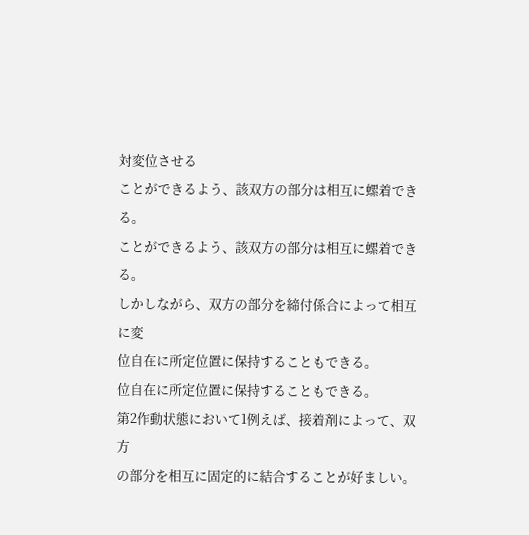対変位させる
ことができるよう、該双方の部分は相互に螺着できる。
ことができるよう、該双方の部分は相互に螺着できる。
しかしながら、双方の部分を締付係合によって相互に変
位自在に所定位置に保持することもできる。
位自在に所定位置に保持することもできる。
第2作動状態において1例えば、接着剤によって、双方
の部分を相互に固定的に結合することが好ましい。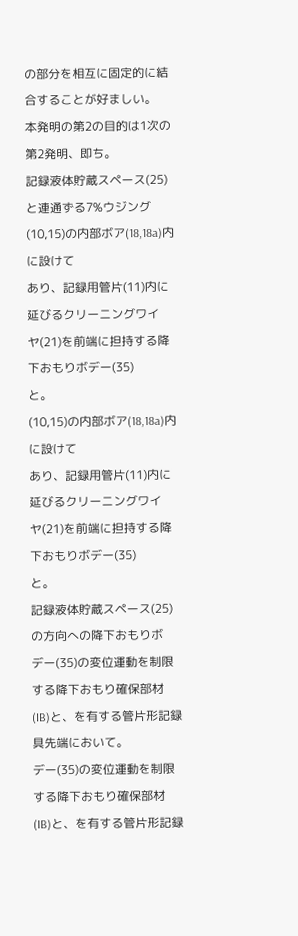の部分を相互に固定的に結合することが好ましい。
本発明の第2の目的は1次の第2発明、即ち。
記録液体貯蔵スペース(25)と連通ずる7%ウジング
(10,15)の内部ボア(18,18a)内に設けて
あり、記録用管片(11)内に延びるクリーニングワイ
ヤ(21)を前端に担持する降下おもりボデー(35)
と。
(10,15)の内部ボア(18,18a)内に設けて
あり、記録用管片(11)内に延びるクリーニングワイ
ヤ(21)を前端に担持する降下おもりボデー(35)
と。
記録液体貯蔵スペース(25)の方向への降下おもりボ
デー(35)の変位運動を制限する降下おもり確保部材
(IB)と、を有する管片形記録具先端において。
デー(35)の変位運動を制限する降下おもり確保部材
(IB)と、を有する管片形記録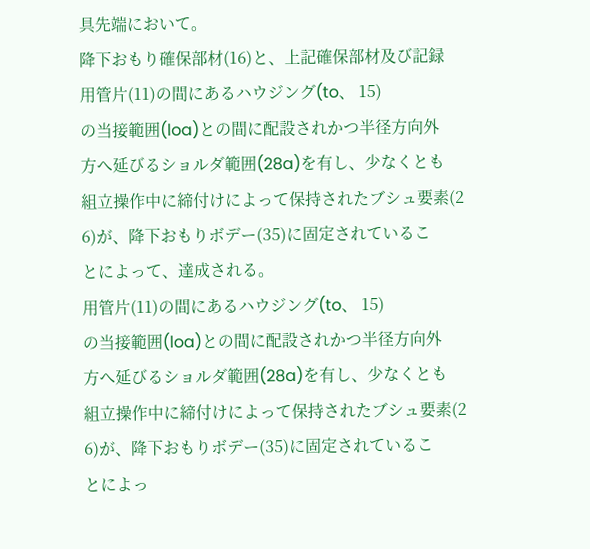具先端において。
降下おもり確保部材(16)と、上記確保部材及び記録
用管片(11)の間にあるハウジング(to、 15)
の当接範囲(loa)との間に配設されかつ半径方向外
方へ延びるショルダ範囲(28a)を有し、少なくとも
組立操作中に締付けによって保持されたブシュ要素(2
6)が、降下おもりボデー(35)に固定されているこ
とによって、達成される。
用管片(11)の間にあるハウジング(to、 15)
の当接範囲(loa)との間に配設されかつ半径方向外
方へ延びるショルダ範囲(28a)を有し、少なくとも
組立操作中に締付けによって保持されたブシュ要素(2
6)が、降下おもりボデー(35)に固定されているこ
とによっ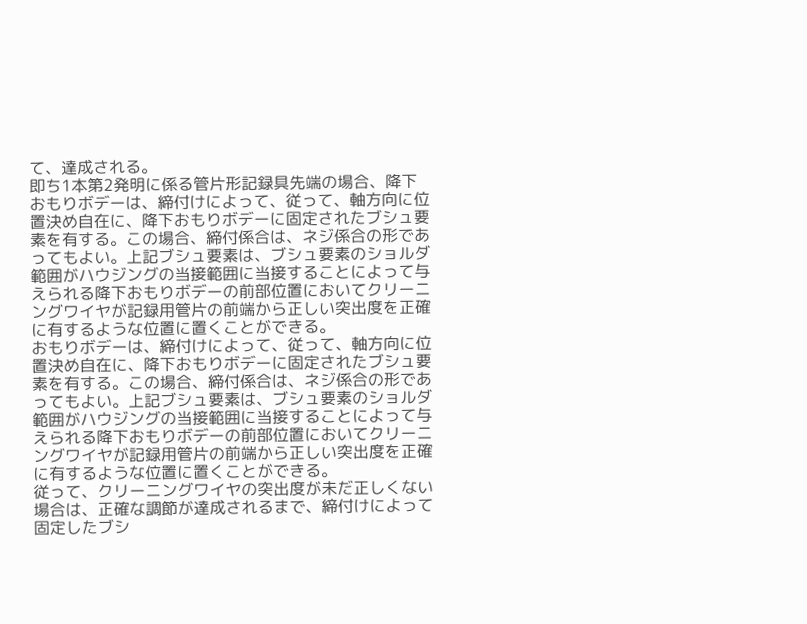て、達成される。
即ち1本第2発明に係る管片形記録具先端の場合、降下
おもりボデーは、締付けによって、従って、軸方向に位
置決め自在に、降下おもりボデーに固定されたブシュ要
素を有する。この場合、締付係合は、ネジ係合の形であ
ってもよい。上記ブシュ要素は、ブシュ要素のショルダ
範囲がハウジングの当接範囲に当接することによって与
えられる降下おもりボデーの前部位置においてクリーニ
ングワイヤが記録用管片の前端から正しい突出度を正確
に有するような位置に置くことができる。
おもりボデーは、締付けによって、従って、軸方向に位
置決め自在に、降下おもりボデーに固定されたブシュ要
素を有する。この場合、締付係合は、ネジ係合の形であ
ってもよい。上記ブシュ要素は、ブシュ要素のショルダ
範囲がハウジングの当接範囲に当接することによって与
えられる降下おもりボデーの前部位置においてクリーニ
ングワイヤが記録用管片の前端から正しい突出度を正確
に有するような位置に置くことができる。
従って、クリーニングワイヤの突出度が未だ正しくない
場合は、正確な調節が達成されるまで、締付けによって
固定したブシ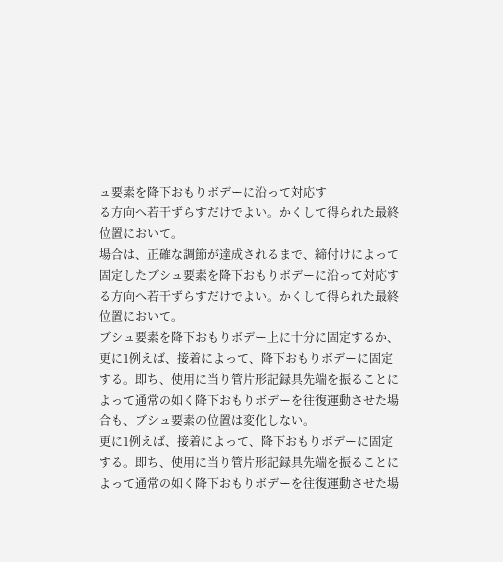ュ要素を降下おもりボデーに沿って対応す
る方向へ若干ずらすだけでよい。かくして得られた最終
位置において。
場合は、正確な調節が達成されるまで、締付けによって
固定したブシュ要素を降下おもりボデーに沿って対応す
る方向へ若干ずらすだけでよい。かくして得られた最終
位置において。
ブシュ要素を降下おもりボデー上に十分に固定するか、
更に1例えば、接着によって、降下おもりボデーに固定
する。即ち、使用に当り管片形記録具先端を振ることに
よって通常の如く降下おもりボデーを往復運動させた場
合も、ブシュ要素の位置は変化しない。
更に1例えば、接着によって、降下おもりボデーに固定
する。即ち、使用に当り管片形記録具先端を振ることに
よって通常の如く降下おもりボデーを往復運動させた場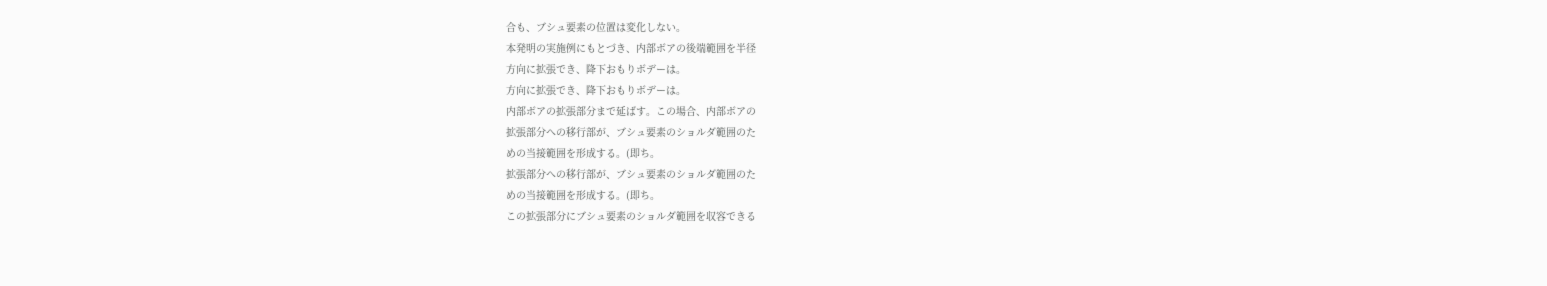合も、ブシュ要素の位置は変化しない。
本発明の実施例にもとづき、内部ボアの後端範囲を半径
方向に拡張でき、降下おもりボデーは。
方向に拡張でき、降下おもりボデーは。
内部ボアの拡張部分まで延ばす。この場合、内部ボアの
拡張部分への移行部が、ブシュ要素のショルダ範囲のた
めの当接範囲を形成する。(即ち。
拡張部分への移行部が、ブシュ要素のショルダ範囲のた
めの当接範囲を形成する。(即ち。
この拡張部分にブシュ要素のショルダ範囲を収容できる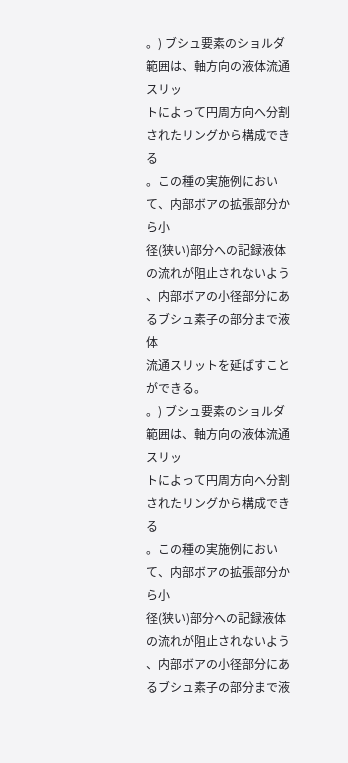。) ブシュ要素のショルダ範囲は、軸方向の液体流通スリッ
トによって円周方向へ分割されたリングから構成できる
。この種の実施例において、内部ボアの拡張部分から小
径(狭い)部分への記録液体の流れが阻止されないよう
、内部ボアの小径部分にあるブシュ素子の部分まで液体
流通スリットを延ばすことができる。
。) ブシュ要素のショルダ範囲は、軸方向の液体流通スリッ
トによって円周方向へ分割されたリングから構成できる
。この種の実施例において、内部ボアの拡張部分から小
径(狭い)部分への記録液体の流れが阻止されないよう
、内部ボアの小径部分にあるブシュ素子の部分まで液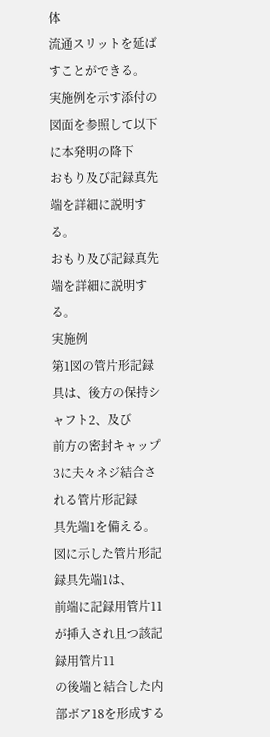体
流通スリットを延ばすことができる。
実施例を示す添付の図面を参照して以下に本発明の降下
おもり及び記録真先端を詳細に説明する。
おもり及び記録真先端を詳細に説明する。
実施例
第1図の管片形記録具は、後方の保持シャフト2、及び
前方の密封キャップ3に夫々ネジ結合される管片形記録
具先端1を備える。図に示した管片形記録具先端1は、
前端に記録用管片11が挿入され且つ該記録用管片11
の後端と結合した内部ボア18を形成する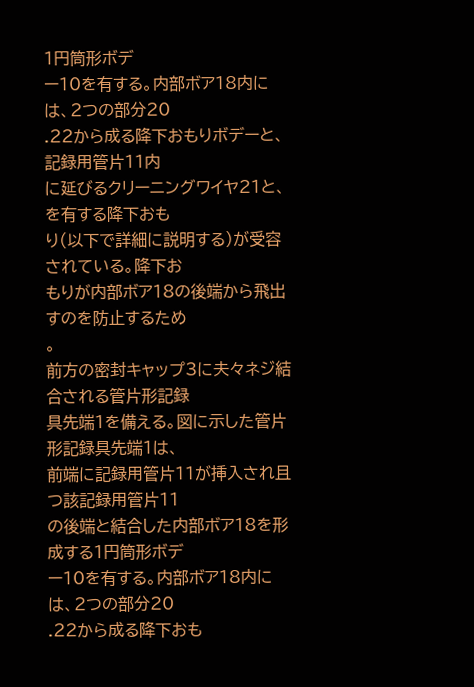1円筒形ボデ
ー10を有する。内部ボア18内には、2つの部分20
.22から成る降下おもりボデーと、記録用管片11内
に延びるクリーニングワイヤ21と、を有する降下おも
り(以下で詳細に説明する)が受容されている。降下お
もりが内部ボア18の後端から飛出すのを防止するため
。
前方の密封キャップ3に夫々ネジ結合される管片形記録
具先端1を備える。図に示した管片形記録具先端1は、
前端に記録用管片11が挿入され且つ該記録用管片11
の後端と結合した内部ボア18を形成する1円筒形ボデ
ー10を有する。内部ボア18内には、2つの部分20
.22から成る降下おも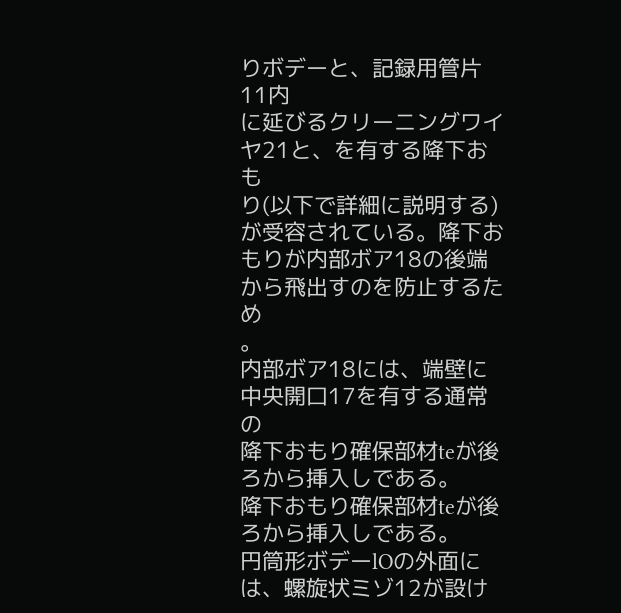りボデーと、記録用管片11内
に延びるクリーニングワイヤ21と、を有する降下おも
り(以下で詳細に説明する)が受容されている。降下お
もりが内部ボア18の後端から飛出すのを防止するため
。
内部ボア18には、端壁に中央開口17を有する通常の
降下おもり確保部材teが後ろから挿入しである。
降下おもり確保部材teが後ろから挿入しである。
円筒形ボデーlOの外面には、螺旋状ミゾ12が設け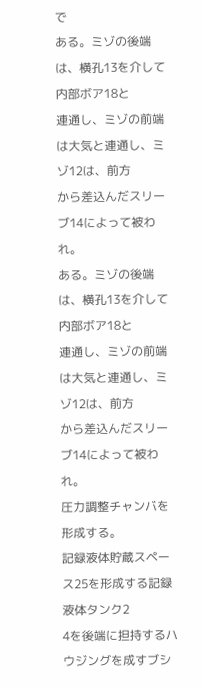で
ある。ミゾの後端は、横孔13を介して内部ボア18と
連通し、ミゾの前端は大気と連通し、ミゾ12は、前方
から差込んだスリーブ14によって被われ。
ある。ミゾの後端は、横孔13を介して内部ボア18と
連通し、ミゾの前端は大気と連通し、ミゾ12は、前方
から差込んだスリーブ14によって被われ。
圧力調整チャンバを形成する。
記録液体貯蔵スペース25を形成する記録液体タンク2
4を後端に担持するハウジングを成すブシ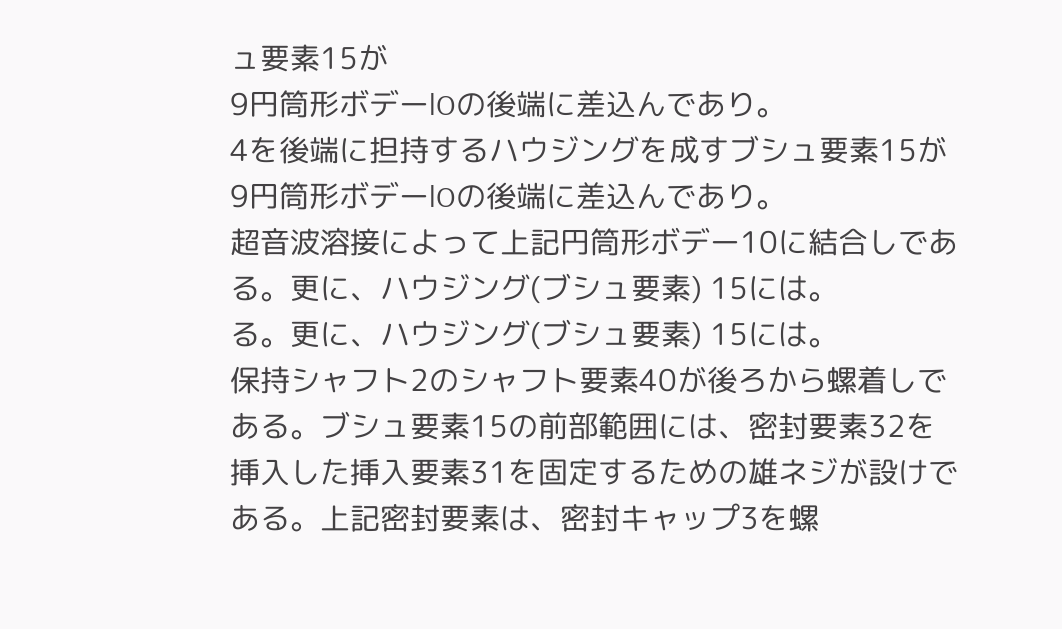ュ要素15が
9円筒形ボデーlOの後端に差込んであり。
4を後端に担持するハウジングを成すブシュ要素15が
9円筒形ボデーlOの後端に差込んであり。
超音波溶接によって上記円筒形ボデー10に結合しであ
る。更に、ハウジング(ブシュ要素) 15には。
る。更に、ハウジング(ブシュ要素) 15には。
保持シャフト2のシャフト要素40が後ろから螺着しで
ある。ブシュ要素15の前部範囲には、密封要素32を
挿入した挿入要素31を固定するための雄ネジが設けで
ある。上記密封要素は、密封キャップ3を螺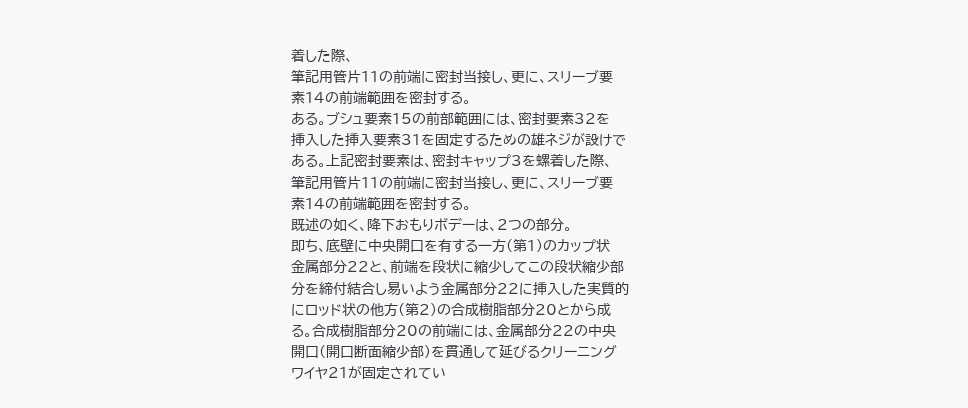着した際、
筆記用管片11の前端に密封当接し、更に、スリーブ要
素14の前端範囲を密封する。
ある。ブシュ要素15の前部範囲には、密封要素32を
挿入した挿入要素31を固定するための雄ネジが設けで
ある。上記密封要素は、密封キャップ3を螺着した際、
筆記用管片11の前端に密封当接し、更に、スリーブ要
素14の前端範囲を密封する。
既述の如く、降下おもりボデーは、2つの部分。
即ち、底壁に中央開口を有する一方(第1)のカップ状
金属部分22と、前端を段状に縮少してこの段状縮少部
分を締付結合し易いよう金属部分22に挿入した実質的
にロッド状の他方(第2)の合成樹脂部分20とから成
る。合成樹脂部分20の前端には、金属部分22の中央
開口(開口断面縮少部)を貫通して延びるクリーニング
ワイヤ21が固定されてい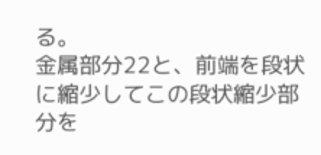る。
金属部分22と、前端を段状に縮少してこの段状縮少部
分を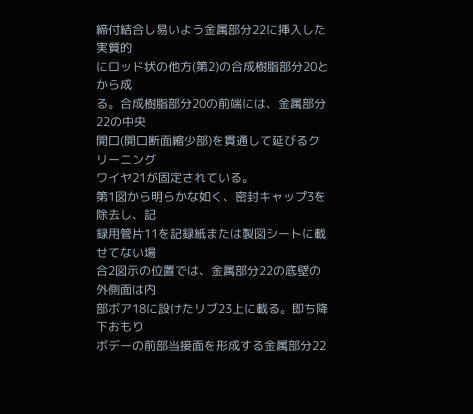締付結合し易いよう金属部分22に挿入した実質的
にロッド状の他方(第2)の合成樹脂部分20とから成
る。合成樹脂部分20の前端には、金属部分22の中央
開口(開口断面縮少部)を貫通して延びるクリーニング
ワイヤ21が固定されている。
第1図から明らかな如く、密封キャップ3を除去し、記
録用管片11を記録紙または製図シートに載せてない場
合2図示の位置では、金属部分22の底壁の外側面は内
部ボア18に設けたリブ23上に載る。即ち降下おもり
ボデーの前部当接面を形成する金属部分22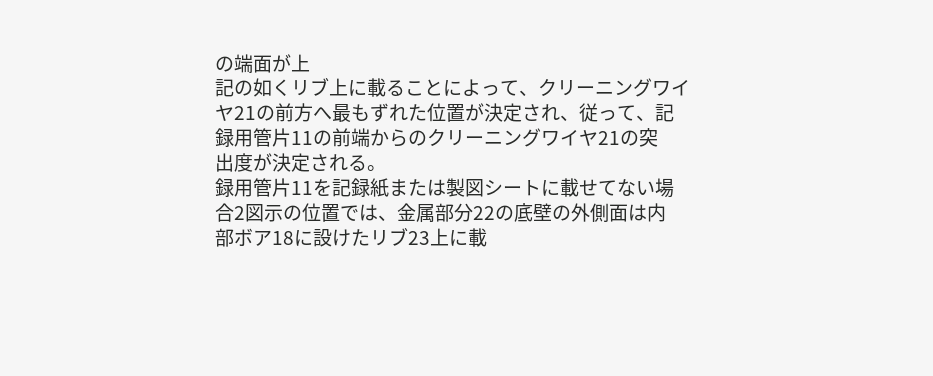の端面が上
記の如くリブ上に載ることによって、クリーニングワイ
ヤ21の前方へ最もずれた位置が決定され、従って、記
録用管片11の前端からのクリーニングワイヤ21の突
出度が決定される。
録用管片11を記録紙または製図シートに載せてない場
合2図示の位置では、金属部分22の底壁の外側面は内
部ボア18に設けたリブ23上に載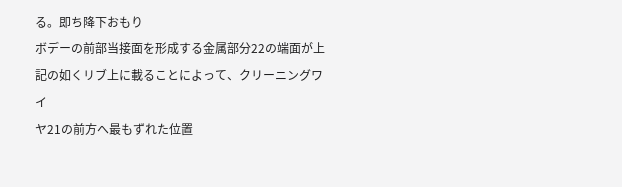る。即ち降下おもり
ボデーの前部当接面を形成する金属部分22の端面が上
記の如くリブ上に載ることによって、クリーニングワイ
ヤ21の前方へ最もずれた位置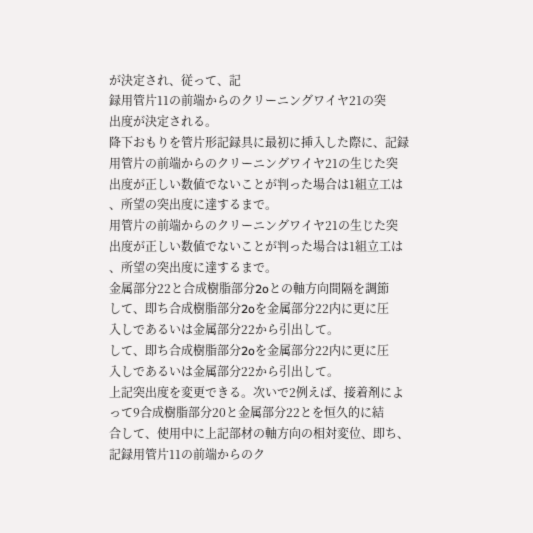が決定され、従って、記
録用管片11の前端からのクリーニングワイヤ21の突
出度が決定される。
降下おもりを管片形記録具に最初に挿入した際に、記録
用管片の前端からのクリーニングワイヤ21の生じた突
出度が正しい数値でないことが判った場合は1組立工は
、所望の突出度に達するまで。
用管片の前端からのクリーニングワイヤ21の生じた突
出度が正しい数値でないことが判った場合は1組立工は
、所望の突出度に達するまで。
金属部分22と合成樹脂部分2oとの軸方向間隔を調節
して、即ち合成樹脂部分2oを金属部分22内に更に圧
入しであるいは金属部分22から引出して。
して、即ち合成樹脂部分2oを金属部分22内に更に圧
入しであるいは金属部分22から引出して。
上記突出度を変更できる。次いで2例えば、接着剤によ
って9合成樹脂部分20と金属部分22とを恒久的に結
合して、使用中に上記部材の軸方向の相対変位、即ち、
記録用管片11の前端からのク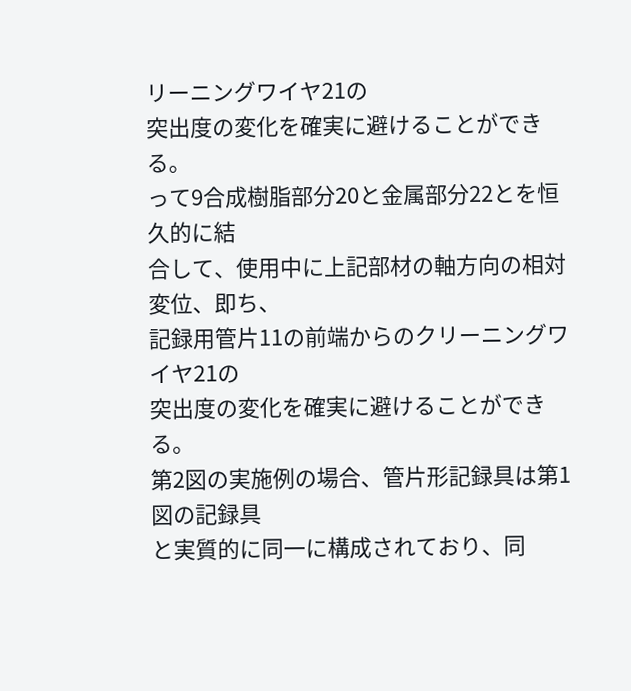リーニングワイヤ21の
突出度の変化を確実に避けることができる。
って9合成樹脂部分20と金属部分22とを恒久的に結
合して、使用中に上記部材の軸方向の相対変位、即ち、
記録用管片11の前端からのクリーニングワイヤ21の
突出度の変化を確実に避けることができる。
第2図の実施例の場合、管片形記録具は第1図の記録具
と実質的に同一に構成されており、同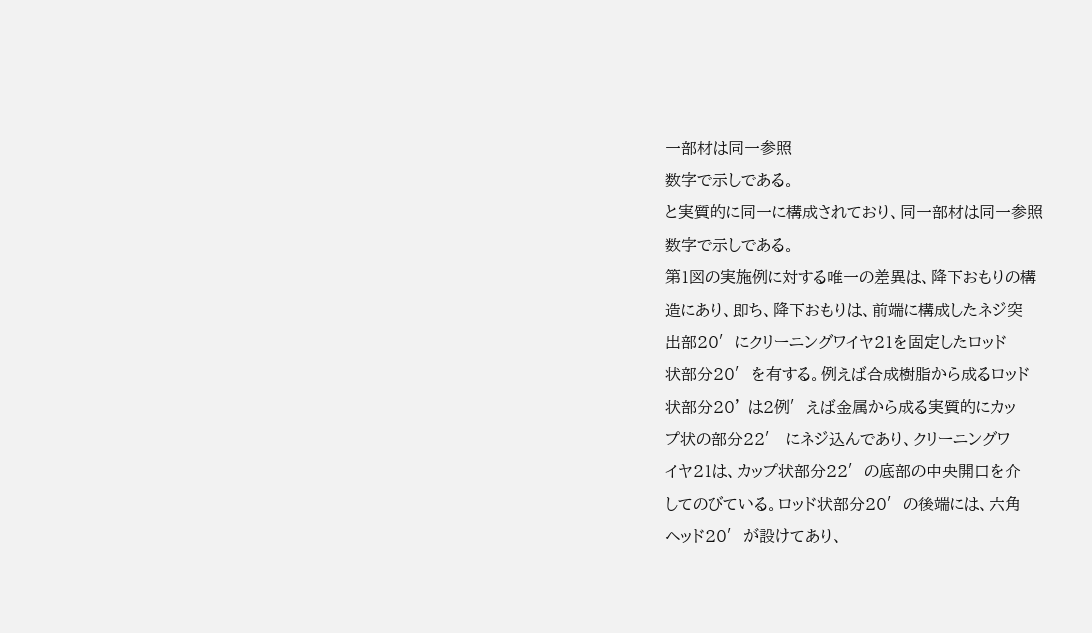一部材は同一参照
数字で示しである。
と実質的に同一に構成されており、同一部材は同一参照
数字で示しである。
第1図の実施例に対する唯一の差異は、降下おもりの構
造にあり、即ち、降下おもりは、前端に構成したネジ突
出部20′にクリーニングワイヤ21を固定したロッド
状部分20′を有する。例えば合成樹脂から成るロッド
状部分20’ は2例′えば金属から成る実質的にカッ
プ状の部分22′ にネジ込んであり、クリーニングワ
イヤ21は、カップ状部分22′の底部の中央開口を介
してのびている。ロッド状部分20′の後端には、六角
ヘッド20′が設けてあり、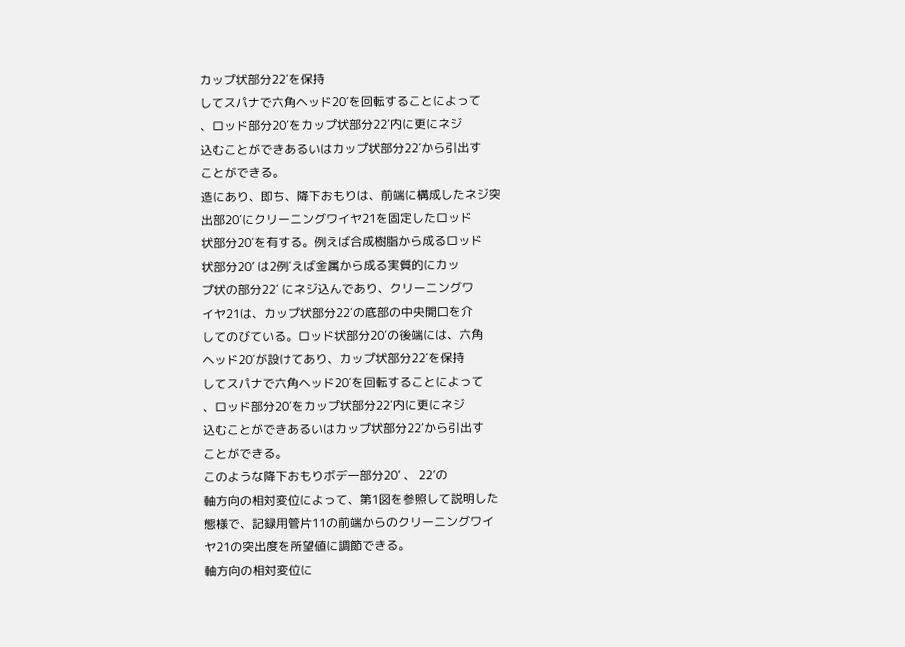カップ状部分22′を保持
してスパナで六角ヘッド20′を回転することによって
、ロッド部分20′をカップ状部分22′内に更にネジ
込むことができあるいはカップ状部分22′から引出す
ことができる。
造にあり、即ち、降下おもりは、前端に構成したネジ突
出部20′にクリーニングワイヤ21を固定したロッド
状部分20′を有する。例えば合成樹脂から成るロッド
状部分20’ は2例′えば金属から成る実質的にカッ
プ状の部分22′ にネジ込んであり、クリーニングワ
イヤ21は、カップ状部分22′の底部の中央開口を介
してのびている。ロッド状部分20′の後端には、六角
ヘッド20′が設けてあり、カップ状部分22′を保持
してスパナで六角ヘッド20′を回転することによって
、ロッド部分20′をカップ状部分22′内に更にネジ
込むことができあるいはカップ状部分22′から引出す
ことができる。
このような降下おもりボデ一部分20’ 、 22’の
軸方向の相対変位によって、第1図を参照して説明した
態様で、記録用管片11の前端からのクリーニングワイ
ヤ21の突出度を所望値に調節できる。
軸方向の相対変位に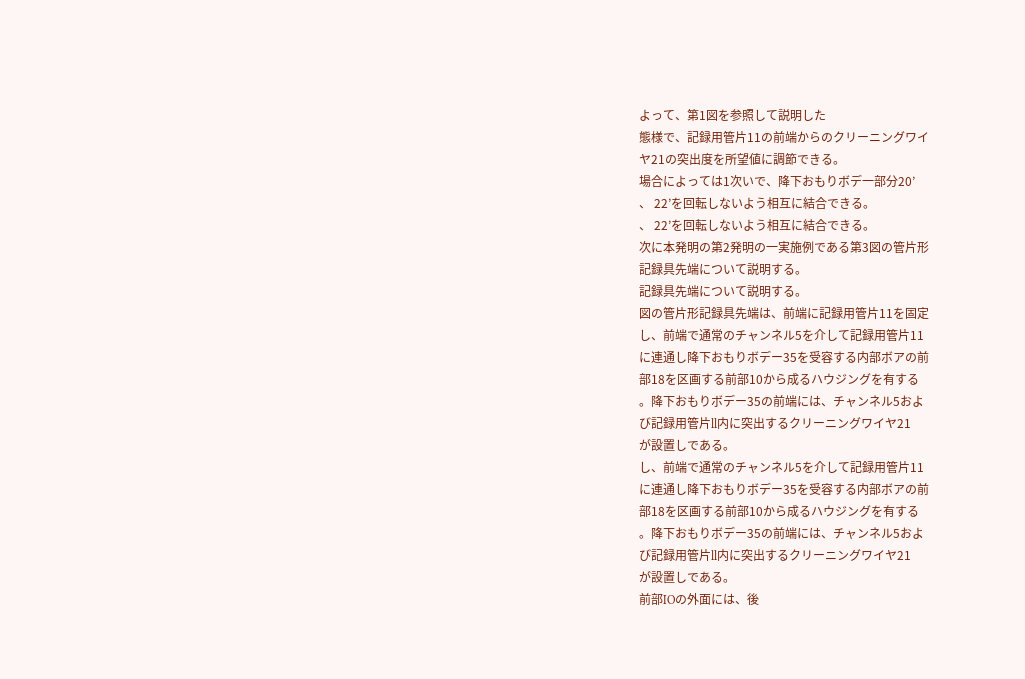よって、第1図を参照して説明した
態様で、記録用管片11の前端からのクリーニングワイ
ヤ21の突出度を所望値に調節できる。
場合によっては1次いで、降下おもりボデ一部分20’
、 22’を回転しないよう相互に結合できる。
、 22’を回転しないよう相互に結合できる。
次に本発明の第2発明の一実施例である第3図の管片形
記録具先端について説明する。
記録具先端について説明する。
図の管片形記録具先端は、前端に記録用管片11を固定
し、前端で通常のチャンネル5を介して記録用管片11
に連通し降下おもりボデー35を受容する内部ボアの前
部18を区画する前部10から成るハウジングを有する
。降下おもりボデー35の前端には、チャンネル5およ
び記録用管片ll内に突出するクリーニングワイヤ21
が設置しである。
し、前端で通常のチャンネル5を介して記録用管片11
に連通し降下おもりボデー35を受容する内部ボアの前
部18を区画する前部10から成るハウジングを有する
。降下おもりボデー35の前端には、チャンネル5およ
び記録用管片ll内に突出するクリーニングワイヤ21
が設置しである。
前部IOの外面には、後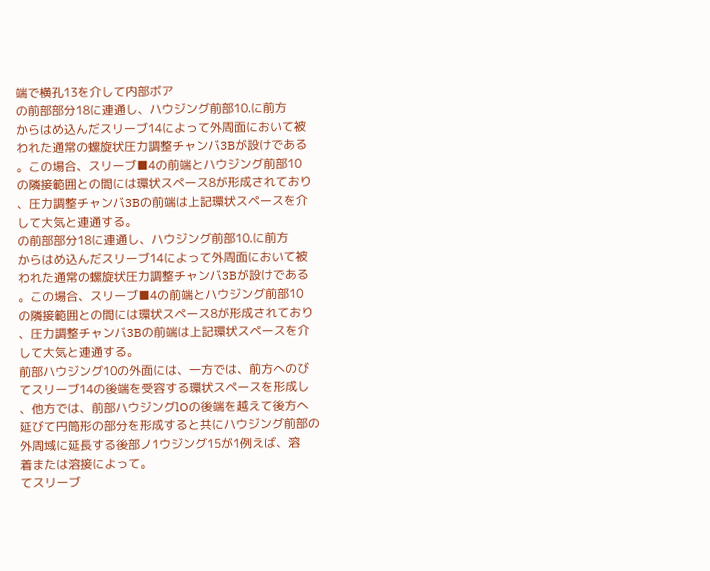端で横孔13を介して内部ボア
の前部部分18に連通し、ハウジング前部10.に前方
からはめ込んだスリーブ14によって外周面において被
われた通常の螺旋状圧力調整チャンバ3Bが設けである
。この場合、スリーブ■4の前端とハウジング前部10
の隣接範囲との間には環状スペース8が形成されており
、圧力調整チャンバ3Bの前端は上記環状スペースを介
して大気と連通する。
の前部部分18に連通し、ハウジング前部10.に前方
からはめ込んだスリーブ14によって外周面において被
われた通常の螺旋状圧力調整チャンバ3Bが設けである
。この場合、スリーブ■4の前端とハウジング前部10
の隣接範囲との間には環状スペース8が形成されており
、圧力調整チャンバ3Bの前端は上記環状スペースを介
して大気と連通する。
前部ハウジング10の外面には、一方では、前方へのび
てスリーブ14の後端を受容する環状スペースを形成し
、他方では、前部ハウジングlOの後端を越えて後方へ
延びて円筒形の部分を形成すると共にハウジング前部の
外周域に延長する後部ノ1ウジング15が1例えば、溶
着または溶接によって。
てスリーブ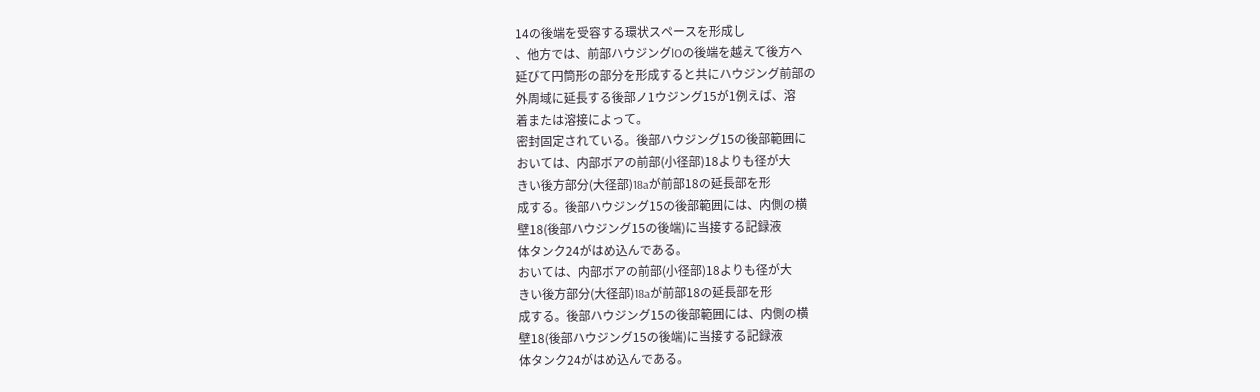14の後端を受容する環状スペースを形成し
、他方では、前部ハウジングlOの後端を越えて後方へ
延びて円筒形の部分を形成すると共にハウジング前部の
外周域に延長する後部ノ1ウジング15が1例えば、溶
着または溶接によって。
密封固定されている。後部ハウジング15の後部範囲に
おいては、内部ボアの前部(小径部)18よりも径が大
きい後方部分(大径部)18aが前部18の延長部を形
成する。後部ハウジング15の後部範囲には、内側の横
壁18(後部ハウジング15の後端)に当接する記録液
体タンク24がはめ込んである。
おいては、内部ボアの前部(小径部)18よりも径が大
きい後方部分(大径部)18aが前部18の延長部を形
成する。後部ハウジング15の後部範囲には、内側の横
壁18(後部ハウジング15の後端)に当接する記録液
体タンク24がはめ込んである。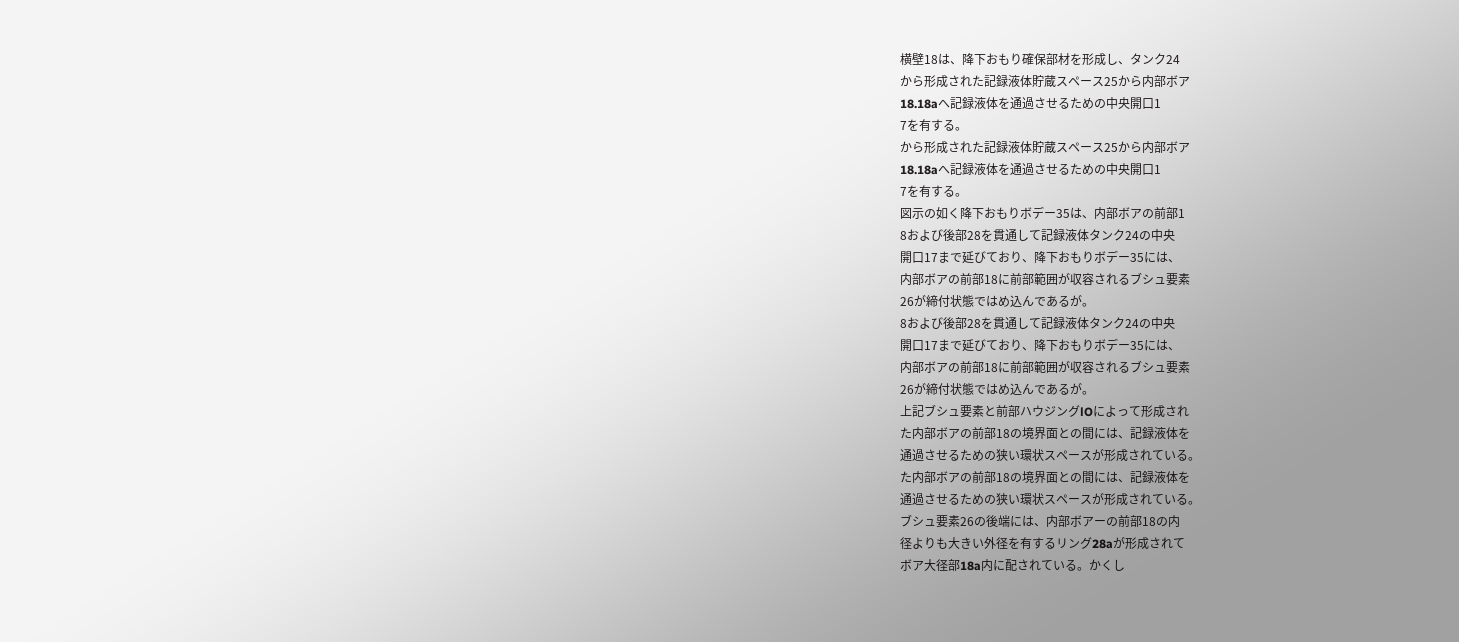横壁18は、降下おもり確保部材を形成し、タンク24
から形成された記録液体貯蔵スペース25から内部ボア
18.18aへ記録液体を通過させるための中央開口1
7を有する。
から形成された記録液体貯蔵スペース25から内部ボア
18.18aへ記録液体を通過させるための中央開口1
7を有する。
図示の如く降下おもりボデー35は、内部ボアの前部1
8および後部28を貫通して記録液体タンク24の中央
開口17まで延びており、降下おもりボデー35には、
内部ボアの前部18に前部範囲が収容されるブシュ要素
26が締付状態ではめ込んであるが。
8および後部28を貫通して記録液体タンク24の中央
開口17まで延びており、降下おもりボデー35には、
内部ボアの前部18に前部範囲が収容されるブシュ要素
26が締付状態ではめ込んであるが。
上記ブシュ要素と前部ハウジングlOによって形成され
た内部ボアの前部18の境界面との間には、記録液体を
通過させるための狭い環状スペースが形成されている。
た内部ボアの前部18の境界面との間には、記録液体を
通過させるための狭い環状スペースが形成されている。
ブシュ要素26の後端には、内部ボアーの前部18の内
径よりも大きい外径を有するリング28aが形成されて
ボア大径部18a内に配されている。かくし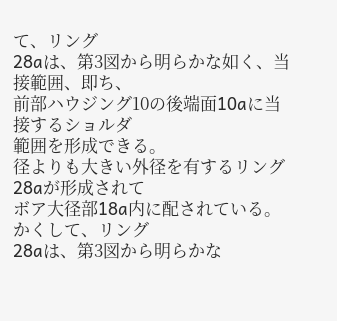て、リング
28aは、第3図から明らかな如く、当接範囲、即ち、
前部ハウジング10の後端面10aに当接するショルダ
範囲を形成できる。
径よりも大きい外径を有するリング28aが形成されて
ボア大径部18a内に配されている。かくして、リング
28aは、第3図から明らかな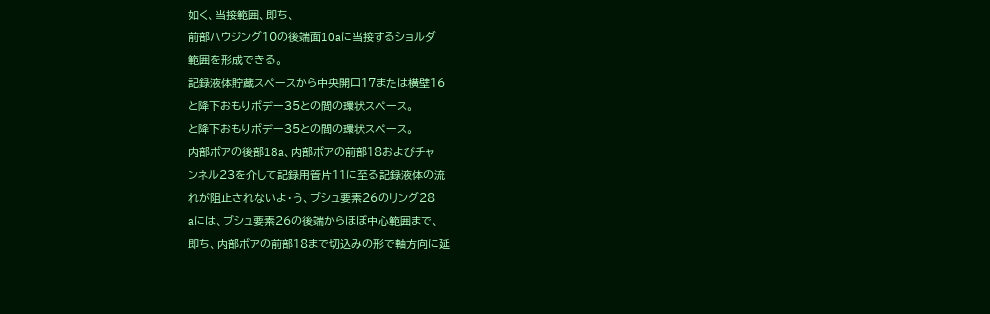如く、当接範囲、即ち、
前部ハウジング10の後端面10aに当接するショルダ
範囲を形成できる。
記録液体貯蔵スペースから中央開口17または横壁16
と降下おもりボデー35との間の環状スペース。
と降下おもりボデー35との間の環状スペース。
内部ボアの後部18a、内部ボアの前部18およびチャ
ンネル23を介して記録用管片11に至る記録液体の流
れが阻止されないよ・う、ブシュ要素26のリング28
aには、ブシュ要素26の後端からほぼ中心範囲まで、
即ち、内部ボアの前部18まで切込みの形で軸方向に延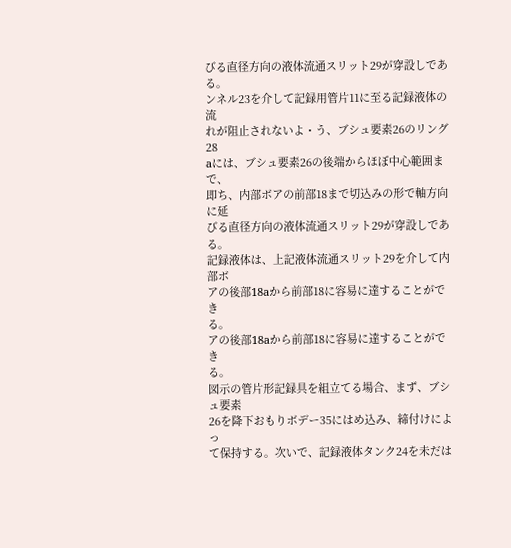びる直径方向の液体流通スリット29が穿設しである。
ンネル23を介して記録用管片11に至る記録液体の流
れが阻止されないよ・う、ブシュ要素26のリング28
aには、ブシュ要素26の後端からほぼ中心範囲まで、
即ち、内部ボアの前部18まで切込みの形で軸方向に延
びる直径方向の液体流通スリット29が穿設しである。
記録液体は、上記液体流通スリット29を介して内部ボ
アの後部18aから前部18に容易に達することができ
る。
アの後部18aから前部18に容易に達することができ
る。
図示の管片形記録具を組立てる場合、まず、ブシュ要素
26を降下おもりボデー35にはめ込み、締付けによっ
て保持する。次いで、記録液体タンク24を未だは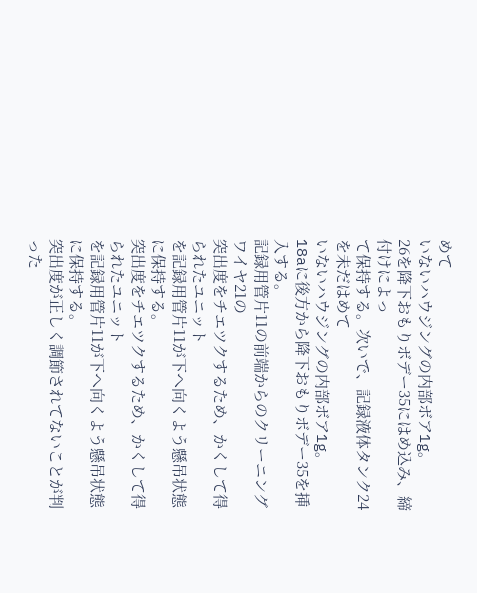めて
いないハウジングの内部ボア1g。
26を降下おもりボデー35にはめ込み、締付けによっ
て保持する。次いで、記録液体タンク24を未だはめて
いないハウジングの内部ボア1g。
18aに後方から降下おもりボデー35を挿入する。
記録用管片11の前端からのクリーニングワイヤ21の
突出度をチエツクするため、かくして得られたユニット
を記録用管片11が下へ向くよう懸吊状態に保持する。
突出度をチエツクするため、かくして得られたユニット
を記録用管片11が下へ向くよう懸吊状態に保持する。
突出度が正しく調節されてないことが判った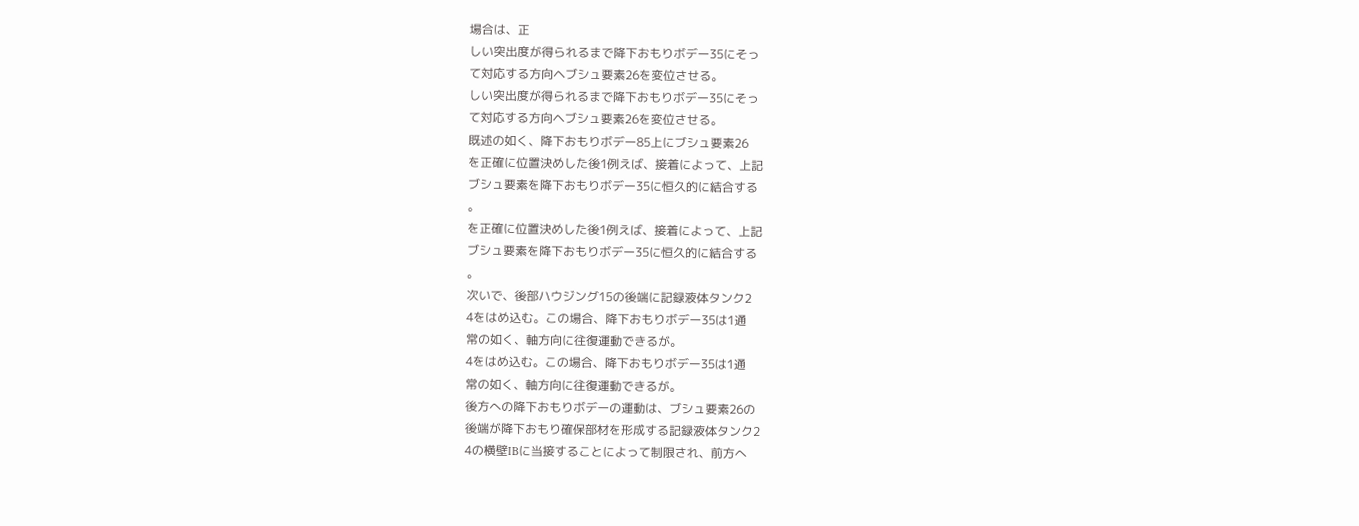場合は、正
しい突出度が得られるまで降下おもりボデー35にそっ
て対応する方向ヘブシュ要素26を変位させる。
しい突出度が得られるまで降下おもりボデー35にそっ
て対応する方向ヘブシュ要素26を変位させる。
既述の如く、降下おもりボデー85上にブシュ要素26
を正確に位置決めした後1例えば、接着によって、上記
ブシュ要素を降下おもりボデー35に恒久的に結合する
。
を正確に位置決めした後1例えば、接着によって、上記
ブシュ要素を降下おもりボデー35に恒久的に結合する
。
次いで、後部ハウジング15の後端に記録液体タンク2
4をはめ込む。この場合、降下おもりボデー35は1通
常の如く、軸方向に往復運動できるが。
4をはめ込む。この場合、降下おもりボデー35は1通
常の如く、軸方向に往復運動できるが。
後方への降下おもりボデーの運動は、ブシュ要素26の
後端が降下おもり確保部材を形成する記録液体タンク2
4の横壁IBに当接することによって制限され、前方へ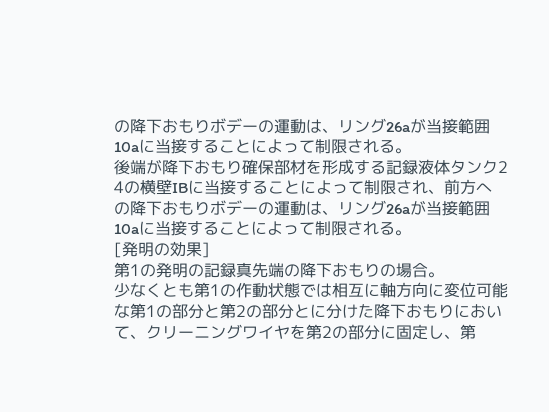の降下おもりボデーの運動は、リング26aが当接範囲
10aに当接することによって制限される。
後端が降下おもり確保部材を形成する記録液体タンク2
4の横壁IBに当接することによって制限され、前方へ
の降下おもりボデーの運動は、リング26aが当接範囲
10aに当接することによって制限される。
[発明の効果]
第1の発明の記録真先端の降下おもりの場合。
少なくとも第1の作動状態では相互に軸方向に変位可能
な第1の部分と第2の部分とに分けた降下おもりにおい
て、クリーニングワイヤを第2の部分に固定し、第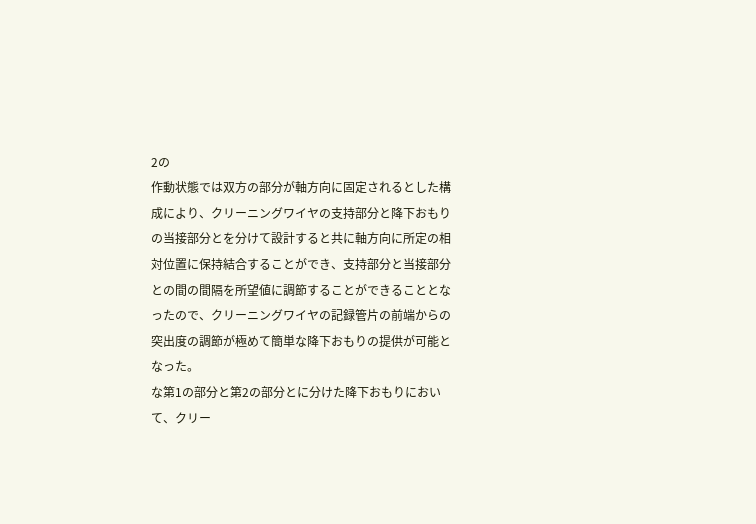2の
作動状態では双方の部分が軸方向に固定されるとした構
成により、クリーニングワイヤの支持部分と降下おもり
の当接部分とを分けて設計すると共に軸方向に所定の相
対位置に保持結合することができ、支持部分と当接部分
との間の間隔を所望値に調節することができることとな
ったので、クリーニングワイヤの記録管片の前端からの
突出度の調節が極めて簡単な降下おもりの提供が可能と
なった。
な第1の部分と第2の部分とに分けた降下おもりにおい
て、クリー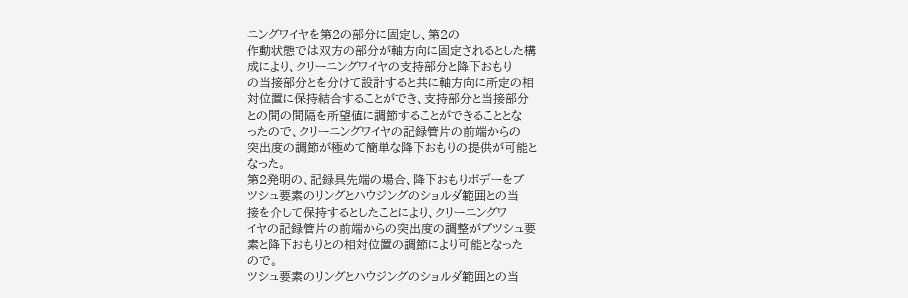ニングワイヤを第2の部分に固定し、第2の
作動状態では双方の部分が軸方向に固定されるとした構
成により、クリーニングワイヤの支持部分と降下おもり
の当接部分とを分けて設計すると共に軸方向に所定の相
対位置に保持結合することができ、支持部分と当接部分
との間の間隔を所望値に調節することができることとな
ったので、クリーニングワイヤの記録管片の前端からの
突出度の調節が極めて簡単な降下おもりの提供が可能と
なった。
第2発明の、記録具先端の場合、降下おもりボデーをブ
ツシュ要素のリングとハウジングのショルダ範囲との当
接を介して保持するとしたことにより、クリーニングワ
イヤの記録管片の前端からの突出度の調整がブツシュ要
素と降下おもりとの相対位置の調節により可能となった
ので。
ツシュ要素のリングとハウジングのショルダ範囲との当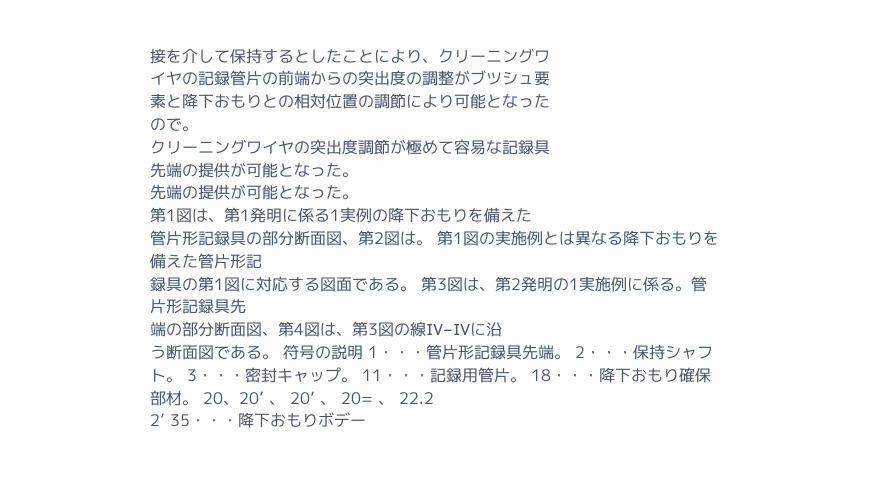接を介して保持するとしたことにより、クリーニングワ
イヤの記録管片の前端からの突出度の調整がブツシュ要
素と降下おもりとの相対位置の調節により可能となった
ので。
クリーニングワイヤの突出度調節が極めて容易な記録具
先端の提供が可能となった。
先端の提供が可能となった。
第1図は、第1発明に係る1実例の降下おもりを備えた
管片形記録具の部分断面図、第2図は。 第1図の実施例とは異なる降下おもりを備えた管片形記
録具の第1図に対応する図面である。 第3図は、第2発明の1実施例に係る。管片形記録具先
端の部分断面図、第4図は、第3図の線IV−IVに沿
う断面図である。 符号の説明 1・・・管片形記録具先端。 2・・・保持シャフト。 3・・・密封キャップ。 11・・・記録用管片。 18・・・降下おもり確保部材。 20、20’ 、 20’ 、 20= 、 22.2
2’ 35・・・降下おもりボデー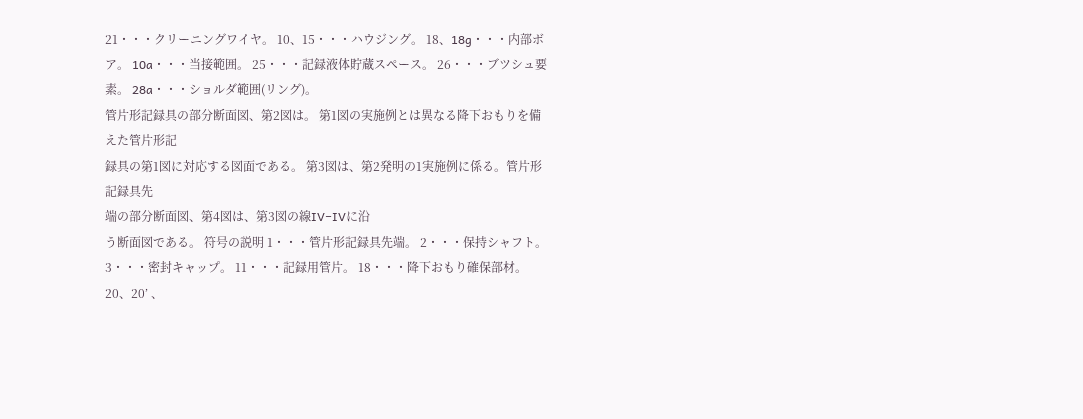21・・・クリーニングワイヤ。 10、15・・・ハウジング。 18、18g・・・内部ボア。 10a・・・当接範囲。 25・・・記録液体貯蔵スペース。 26・・・ブツシュ要素。 28a・・・ショルダ範囲(リング)。
管片形記録具の部分断面図、第2図は。 第1図の実施例とは異なる降下おもりを備えた管片形記
録具の第1図に対応する図面である。 第3図は、第2発明の1実施例に係る。管片形記録具先
端の部分断面図、第4図は、第3図の線IV−IVに沿
う断面図である。 符号の説明 1・・・管片形記録具先端。 2・・・保持シャフト。 3・・・密封キャップ。 11・・・記録用管片。 18・・・降下おもり確保部材。 20、20’ 、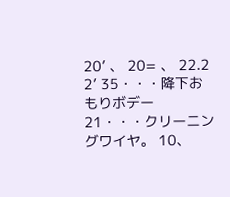20’ 、 20= 、 22.2
2’ 35・・・降下おもりボデー 21・・・クリーニングワイヤ。 10、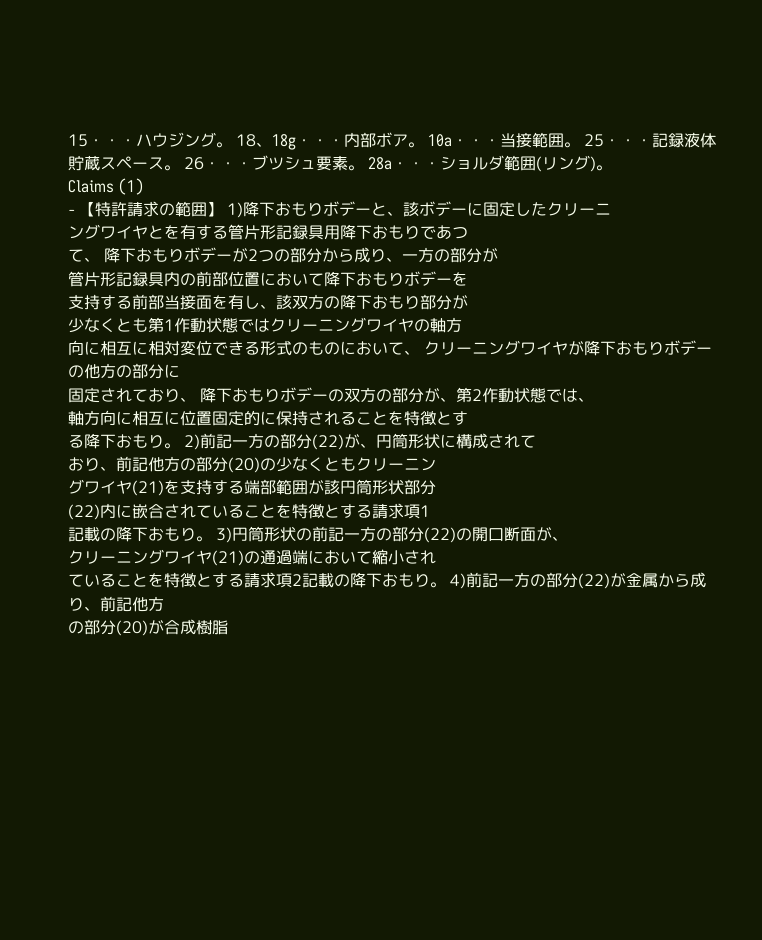15・・・ハウジング。 18、18g・・・内部ボア。 10a・・・当接範囲。 25・・・記録液体貯蔵スペース。 26・・・ブツシュ要素。 28a・・・ショルダ範囲(リング)。
Claims (1)
- 【特許請求の範囲】 1)降下おもりボデーと、該ボデーに固定したクリーニ
ングワイヤとを有する管片形記録具用降下おもりであつ
て、 降下おもりボデーが2つの部分から成り、一方の部分が
管片形記録具内の前部位置において降下おもりボデーを
支持する前部当接面を有し、該双方の降下おもり部分が
少なくとも第1作動状態ではクリーニングワイヤの軸方
向に相互に相対変位できる形式のものにおいて、 クリーニングワイヤが降下おもりボデーの他方の部分に
固定されており、 降下おもりボデーの双方の部分が、第2作動状態では、
軸方向に相互に位置固定的に保持されることを特徴とす
る降下おもり。 2)前記一方の部分(22)が、円筒形状に構成されて
おり、前記他方の部分(20)の少なくともクリーニン
グワイヤ(21)を支持する端部範囲が該円筒形状部分
(22)内に嵌合されていることを特徴とする請求項1
記載の降下おもり。 3)円筒形状の前記一方の部分(22)の開口断面が、
クリーニングワイヤ(21)の通過端において縮小され
ていることを特徴とする請求項2記載の降下おもり。 4)前記一方の部分(22)が金属から成り、前記他方
の部分(20)が合成樹脂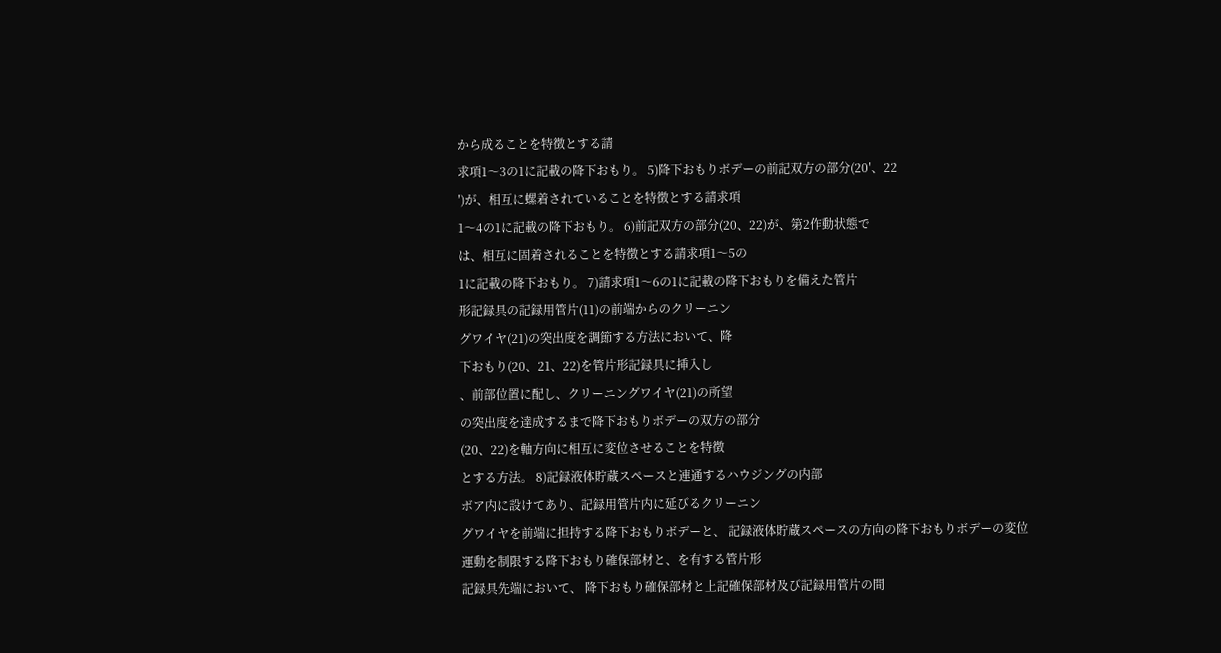から成ることを特徴とする請
求項1〜3の1に記載の降下おもり。 5)降下おもりボデーの前記双方の部分(20′、22
′)が、相互に螺着されていることを特徴とする請求項
1〜4の1に記載の降下おもり。 6)前記双方の部分(20、22)が、第2作動状態で
は、相互に固着されることを特徴とする請求項1〜5の
1に記載の降下おもり。 7)請求項1〜6の1に記載の降下おもりを備えた管片
形記録具の記録用管片(11)の前端からのクリーニン
グワイヤ(21)の突出度を調節する方法において、降
下おもり(20、21、22)を管片形記録具に挿入し
、前部位置に配し、クリーニングワイヤ(21)の所望
の突出度を達成するまで降下おもりボデーの双方の部分
(20、22)を軸方向に相互に変位させることを特徴
とする方法。 8)記録液体貯蔵スペースと連通するハウジングの内部
ボア内に設けてあり、記録用管片内に延びるクリーニン
グワイヤを前端に担持する降下おもりボデーと、 記録液体貯蔵スペースの方向の降下おもりボデーの変位
運動を制限する降下おもり確保部材と、を有する管片形
記録具先端において、 降下おもり確保部材と上記確保部材及び記録用管片の間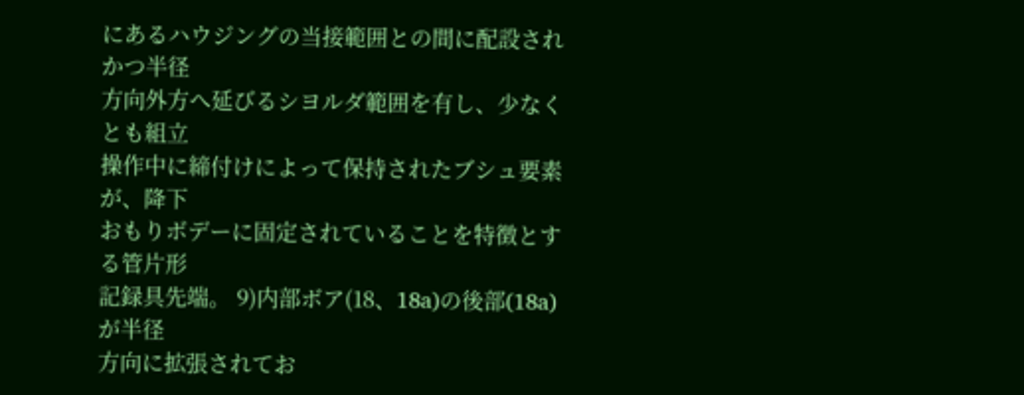にあるハウジングの当接範囲との間に配設されかつ半径
方向外方へ延びるシヨルダ範囲を有し、少なくとも組立
操作中に締付けによって保持されたブシュ要素が、降下
おもりボデーに固定されていることを特徴とする管片形
記録具先端。 9)内部ボア(18、18a)の後部(18a)が半径
方向に拡張されてお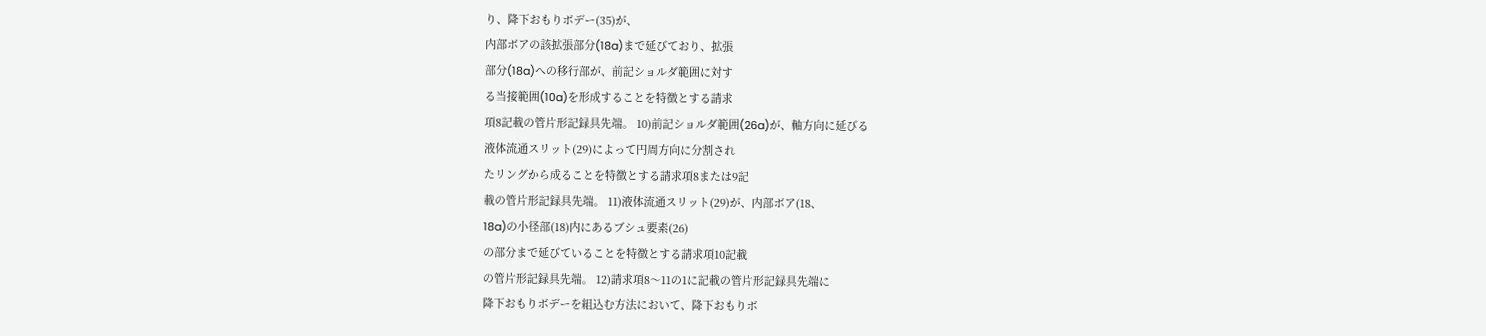り、降下おもりボデー(35)が、
内部ボアの該拡張部分(18a)まで延びており、拡張
部分(18a)への移行部が、前記ショルダ範囲に対す
る当接範囲(10a)を形成することを特徴とする請求
項8記載の管片形記録具先端。 10)前記ショルダ範囲(26a)が、軸方向に延びる
液体流通スリット(29)によって円周方向に分割され
たリングから成ることを特徴とする請求項8または9記
載の管片形記録具先端。 11)液体流通スリット(29)が、内部ボア(18、
18a)の小径部(18)内にあるブシュ要素(26)
の部分まで延びていることを特徴とする請求項10記載
の管片形記録具先端。 12)請求項8〜11の1に記載の管片形記録具先端に
降下おもりボデーを組込む方法において、降下おもりボ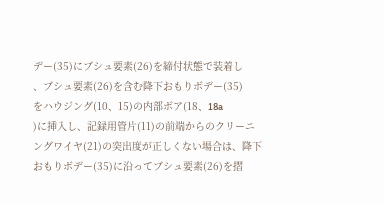デー(35)にブシュ要素(26)を締付状態で装着し
、ブシュ要素(26)を含む降下おもりボデー(35)
をハウジング(10、15)の内部ボア(18、18a
)に挿入し、記録用管片(11)の前端からのクリーニ
ングワイヤ(21)の突出度が正しくない場合は、降下
おもりボデー(35)に沿ってブシュ要素(26)を摺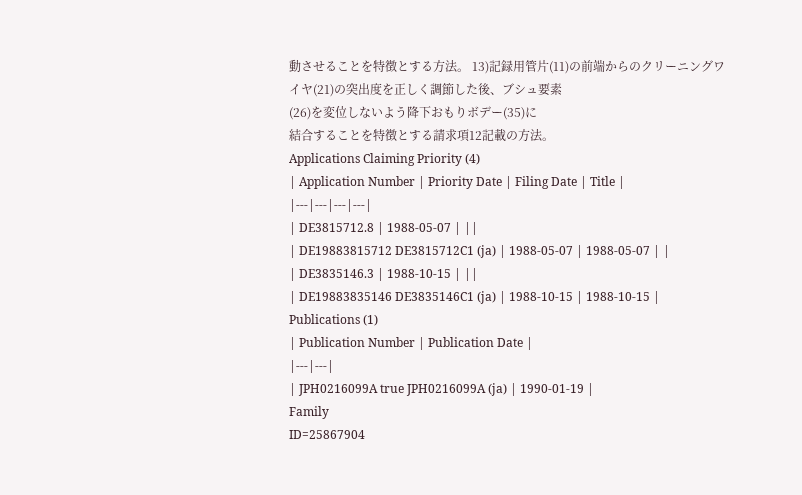動させることを特徴とする方法。 13)記録用管片(11)の前端からのクリーニングワ
イヤ(21)の突出度を正しく調節した後、ブシュ要素
(26)を変位しないよう降下おもりボデー(35)に
結合することを特徴とする請求項12記載の方法。
Applications Claiming Priority (4)
| Application Number | Priority Date | Filing Date | Title |
|---|---|---|---|
| DE3815712.8 | 1988-05-07 | ||
| DE19883815712 DE3815712C1 (ja) | 1988-05-07 | 1988-05-07 | |
| DE3835146.3 | 1988-10-15 | ||
| DE19883835146 DE3835146C1 (ja) | 1988-10-15 | 1988-10-15 |
Publications (1)
| Publication Number | Publication Date |
|---|---|
| JPH0216099A true JPH0216099A (ja) | 1990-01-19 |
Family
ID=25867904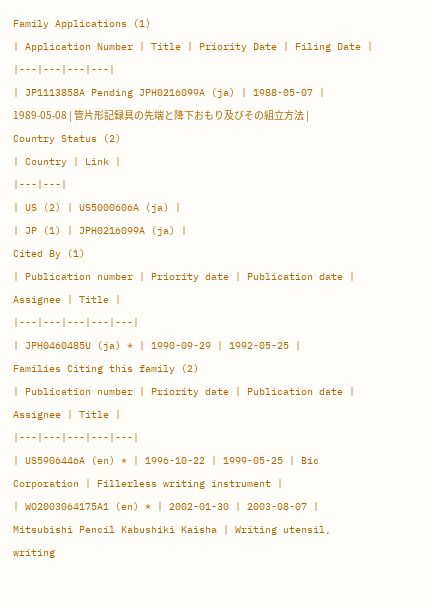Family Applications (1)
| Application Number | Title | Priority Date | Filing Date |
|---|---|---|---|
| JP1113858A Pending JPH0216099A (ja) | 1988-05-07 | 1989-05-08 | 管片形記録具の先端と降下おもり及びその組立方法 |
Country Status (2)
| Country | Link |
|---|---|
| US (2) | US5000606A (ja) |
| JP (1) | JPH0216099A (ja) |
Cited By (1)
| Publication number | Priority date | Publication date | Assignee | Title |
|---|---|---|---|---|
| JPH0460485U (ja) * | 1990-09-29 | 1992-05-25 |
Families Citing this family (2)
| Publication number | Priority date | Publication date | Assignee | Title |
|---|---|---|---|---|
| US5906446A (en) * | 1996-10-22 | 1999-05-25 | Bic Corporation | Fillerless writing instrument |
| WO2003064175A1 (en) * | 2002-01-30 | 2003-08-07 | Mitsubishi Pencil Kabushiki Kaisha | Writing utensil, writing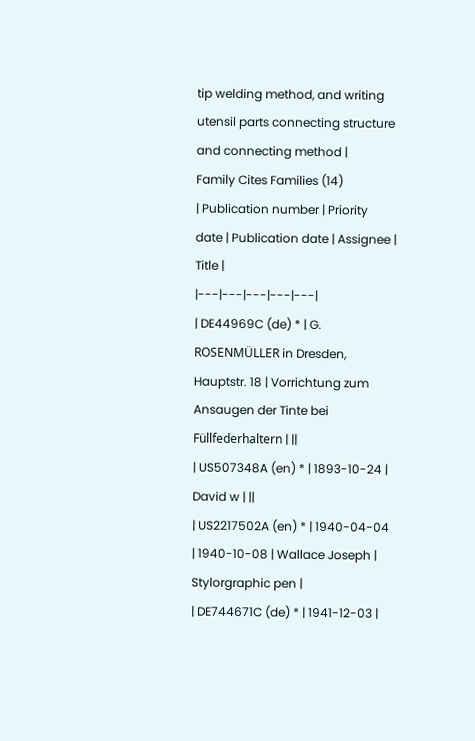tip welding method, and writing utensil parts connecting structure and connecting method |
Family Cites Families (14)
| Publication number | Priority date | Publication date | Assignee | Title |
|---|---|---|---|---|
| DE44969C (de) * | G. ROSENMÜLLER in Dresden, Hauptstr. 18 | Vorrichtung zum Ansaugen der Tinte bei Füllfederhaltern | ||
| US507348A (en) * | 1893-10-24 | David w | ||
| US2217502A (en) * | 1940-04-04 | 1940-10-08 | Wallace Joseph | Stylorgraphic pen |
| DE744671C (de) * | 1941-12-03 |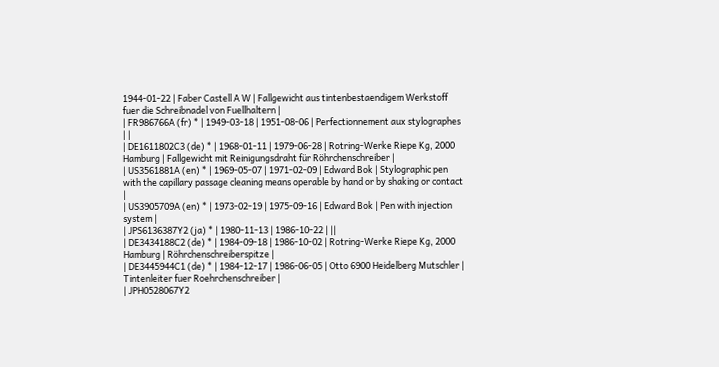1944-01-22 | Faber Castell A W | Fallgewicht aus tintenbestaendigem Werkstoff fuer die Schreibnadel von Fuellhaltern |
| FR986766A (fr) * | 1949-03-18 | 1951-08-06 | Perfectionnement aux stylographes | |
| DE1611802C3 (de) * | 1968-01-11 | 1979-06-28 | Rotring-Werke Riepe Kg, 2000 Hamburg | Fallgewicht mit Reinigungsdraht für Röhrchenschreiber |
| US3561881A (en) * | 1969-05-07 | 1971-02-09 | Edward Bok | Stylographic pen with the capillary passage cleaning means operable by hand or by shaking or contact |
| US3905709A (en) * | 1973-02-19 | 1975-09-16 | Edward Bok | Pen with injection system |
| JPS6136387Y2 (ja) * | 1980-11-13 | 1986-10-22 | ||
| DE3434188C2 (de) * | 1984-09-18 | 1986-10-02 | Rotring-Werke Riepe Kg, 2000 Hamburg | Röhrchenschreiberspitze |
| DE3445944C1 (de) * | 1984-12-17 | 1986-06-05 | Otto 6900 Heidelberg Mutschler | Tintenleiter fuer Roehrchenschreiber |
| JPH0528067Y2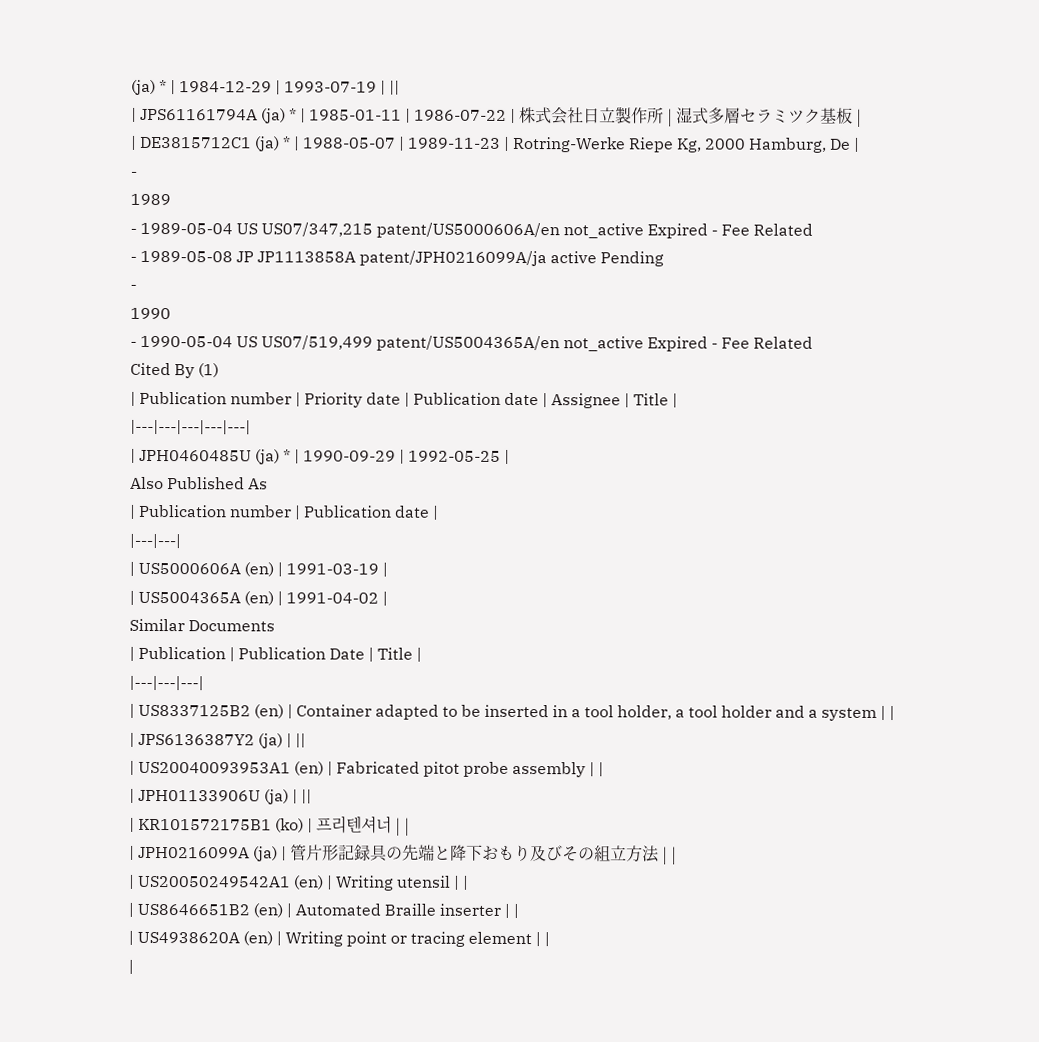(ja) * | 1984-12-29 | 1993-07-19 | ||
| JPS61161794A (ja) * | 1985-01-11 | 1986-07-22 | 株式会社日立製作所 | 湿式多層セラミツク基板 |
| DE3815712C1 (ja) * | 1988-05-07 | 1989-11-23 | Rotring-Werke Riepe Kg, 2000 Hamburg, De |
-
1989
- 1989-05-04 US US07/347,215 patent/US5000606A/en not_active Expired - Fee Related
- 1989-05-08 JP JP1113858A patent/JPH0216099A/ja active Pending
-
1990
- 1990-05-04 US US07/519,499 patent/US5004365A/en not_active Expired - Fee Related
Cited By (1)
| Publication number | Priority date | Publication date | Assignee | Title |
|---|---|---|---|---|
| JPH0460485U (ja) * | 1990-09-29 | 1992-05-25 |
Also Published As
| Publication number | Publication date |
|---|---|
| US5000606A (en) | 1991-03-19 |
| US5004365A (en) | 1991-04-02 |
Similar Documents
| Publication | Publication Date | Title |
|---|---|---|
| US8337125B2 (en) | Container adapted to be inserted in a tool holder, a tool holder and a system | |
| JPS6136387Y2 (ja) | ||
| US20040093953A1 (en) | Fabricated pitot probe assembly | |
| JPH01133906U (ja) | ||
| KR101572175B1 (ko) | 프리텐셔너 | |
| JPH0216099A (ja) | 管片形記録具の先端と降下おもり及びその組立方法 | |
| US20050249542A1 (en) | Writing utensil | |
| US8646651B2 (en) | Automated Braille inserter | |
| US4938620A (en) | Writing point or tracing element | |
|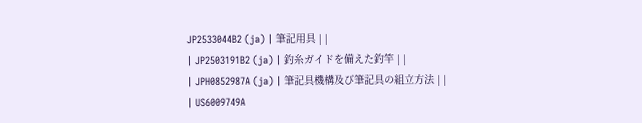JP2533044B2 (ja) | 筆記用具 | |
| JP2503191B2 (ja) | 釣糸ガイドを備えた釣竿 | |
| JPH0852987A (ja) | 筆記具機構及び筆記具の組立方法 | |
| US6009749A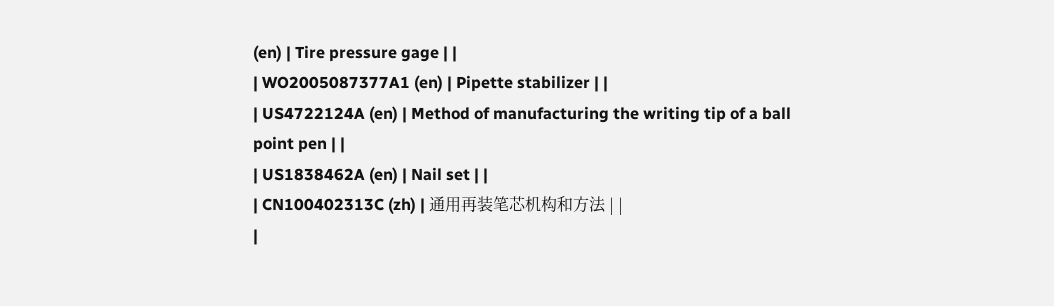(en) | Tire pressure gage | |
| WO2005087377A1 (en) | Pipette stabilizer | |
| US4722124A (en) | Method of manufacturing the writing tip of a ball point pen | |
| US1838462A (en) | Nail set | |
| CN100402313C (zh) | 通用再装笔芯机构和方法 | |
|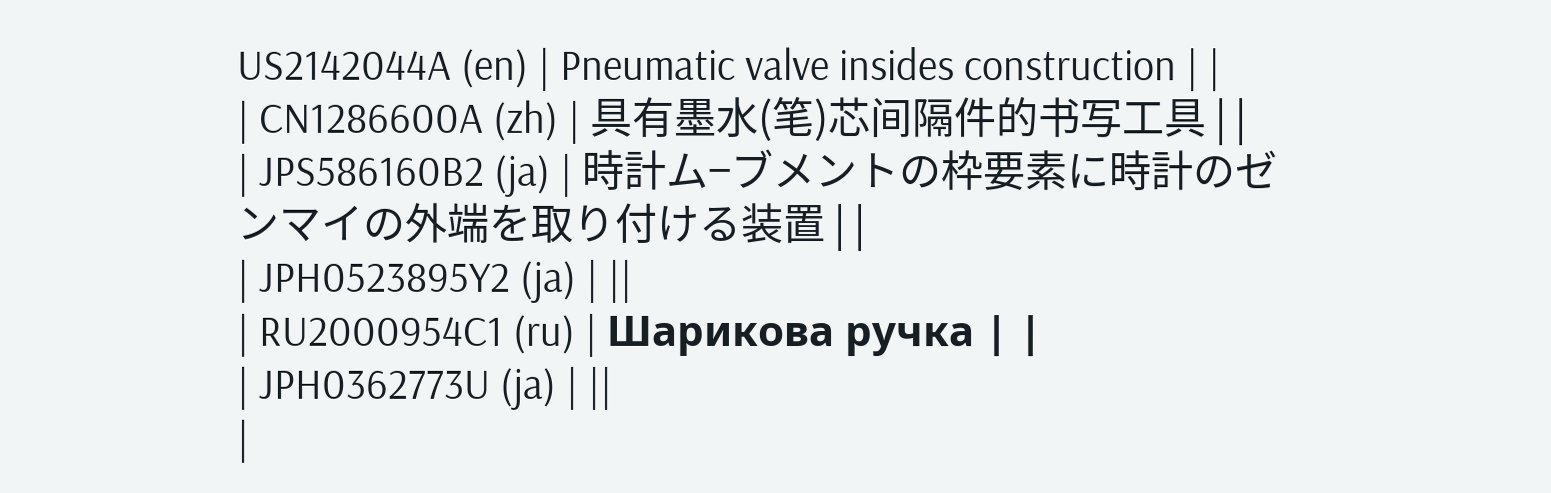US2142044A (en) | Pneumatic valve insides construction | |
| CN1286600A (zh) | 具有墨水(笔)芯间隔件的书写工具 | |
| JPS586160B2 (ja) | 時計ム−ブメントの枠要素に時計のゼンマイの外端を取り付ける装置 | |
| JPH0523895Y2 (ja) | ||
| RU2000954C1 (ru) | Шарикова ручка | |
| JPH0362773U (ja) | ||
|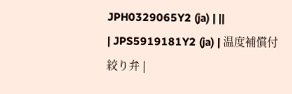JPH0329065Y2 (ja) | ||
| JPS5919181Y2 (ja) | 温度補償付絞り弁 |